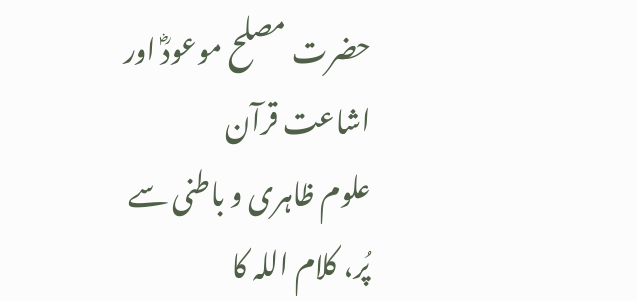حضرت مصلح موعودؓ اور اشاعت قرآن
علوم ظاہری و باطنی سے پُر، کلام اللہ کا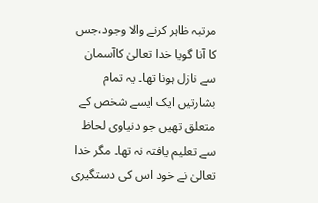مرتبہ ظاہر کرنے والا وجود،جس کا آنا گویا خدا تعالیٰ کاآسمان سے نازل ہونا تھا۔ یہ تمام بشارتیں ایک ایسے شخص کے متعلق تھیں جو دنیاوی لحاظ سے تعلیم یافتہ نہ تھا۔ مگر خدا تعالیٰ نے خود اس کی دستگیری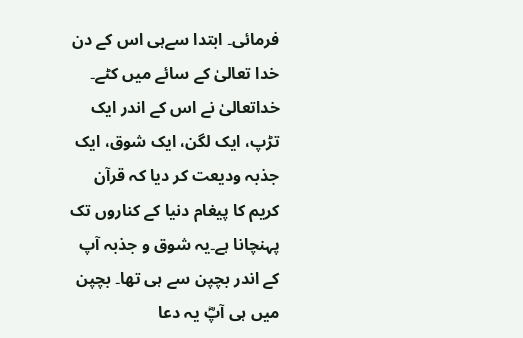فرمائی۔ ابتدا سےہی اس کے دن خدا تعالیٰ کے سائے میں کٹے۔ خداتعالیٰ نے اس کے اندر ایک تڑپ، ایک لگن، ایک شوق، ایک جذبہ ودیعت کر دیا کہ قرآن کریم کا پیغام دنیا کے کناروں تک پہنچانا ہے۔یہ شوق و جذبہ آپ کے اندر بچپن سے ہی تھا۔ بچپن میں ہی آپؓ یہ دعا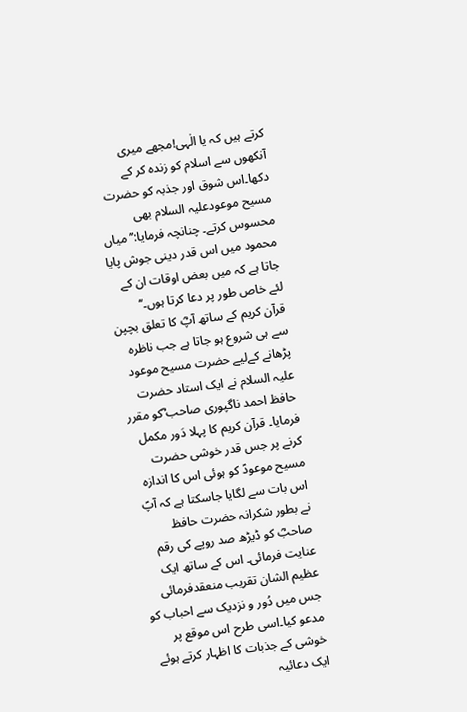کرتے ہیں کہ یا الٰہی!مجھے میری آنکھوں سے اسلام کو زندہ کر کے دکھا۔اس شوق اور جذبہ کو حضرت مسیح موعودعلیہ السلام بھی محسوس کرتے۔ چنانچہ فرمایا:’’میاں محمود میں اس قدر دینی جوش پایا جاتا ہے کہ میں بعض اوقات ان کے لئے خاص طور پر دعا کرتا ہوں۔‘‘
قرآن کریم کے ساتھ آپؓ کا تعلق بچپن سے ہی شروع ہو جاتا ہے جب ناظرہ پڑھانے کےلیے حضرت مسیح موعود علیہ السلام نے ایک استاد حضرت حافظ احمد ناگپوری صاحب ؓکو مقرر فرمایا۔ قرآن کریم کا پہلا دَور مکمل کرنے پر جس قدر خوشی حضرت مسیح موعودؑ کو ہوئی اس کا اندازہ اس بات سے لگایا جاسکتا ہے کہ آپؑ نے بطور شکرانہ حضرت حافظ صاحبؓ کو ڈیڑھ صد روپے کی رقم عنایت فرمائی۔ اس کے ساتھ ایک عظیم الشان تقریب منعقدفرمائی جس میں دُور و نزدیک سے احباب کو مدعو کیا۔اسی طرح اس موقع پر خوشی کے جذبات کا اظہار کرتے ہوئے ایک دعائیہ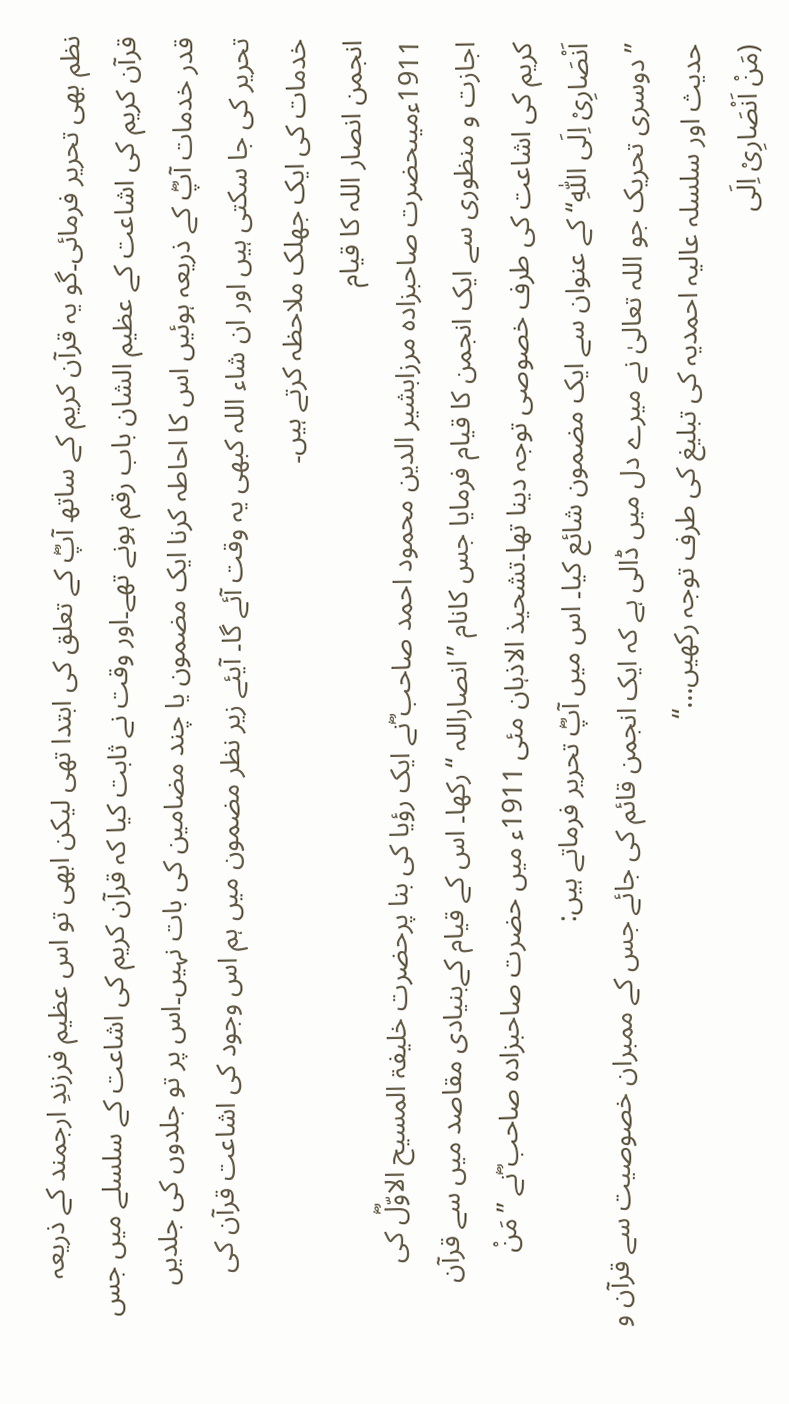نظم بھی تحریر فرمائی۔گو یہ قرآن کریم کے ساتھ آپؓ کے تعلق کی ابتدا تھی لیکن ابھی تو اس عظیم فرزندِ ارجمند کے ذریعہ قرآن کریم کی اشاعت کے عظیم الشان باب رقم ہونے تھے۔اور وقت نے ثابت کیا کہ قرآن کریم کی اشاعت کے سلسلے میں جس قدر خدمات آپؓ کے ذریعہ ہوئیں اس کا احاطہ کرنا ایک مضمون یا چند مضامین کی بات نہیں۔اس پر تو جلدوں کی جلدیں تحریر کی جا سکتی ہیں اور ان شاء اللہ کبھی یہ وقت آئے گا۔ آیئے زیر نظر مضمون میں ہم اس وجود کی اشاعت قرآن کی خدمات کی ایک جھلک ملاحظہ کرتے ہیں۔
انجمن انصار اللہ کا قیام
1911ءمیںحضرت صاحبزادہ مرزابشیر الدین محمود احمد صاحب ؓنے ایک رؤیا کی بنا پرحضرت خلیفۃ المسیح الاوّلؓ کی اجازت و منظوری سے ایک انجمن کا قیام فرمایا جس کانام ’’انصاراللہ ‘‘رکھا۔ اس کے قیام کےبنیادی مقاصد میں سے قرآن کریم کی اشاعت کی طرف خصوصی توجہ دینا تھا۔تشحیذ الاذہان مئی 1911ء میں حضرت صاحبزادہ صاحب ؓنے ’’مَنْ اَنْصَارِیْ اِلَی اللّٰہِ‘‘ کے عنوان سے ایک مضمون شائع کیا۔ اس میں آپؓ تحریر فرماتے ہیں:
’’دوسری تحریک جو اللہ تعالیٰ نے میرے دل میں ڈالی ہے کہ ایک انجمن قائم کی جائے جس کے ممبران خصوصیت سے قرآن و حدیث اور سلسلہ عالیہ احمدیہ کی تبلیغ کی طرف توجہ رکھیں…‘‘
(مَنْ اَنْصَارِیْ اِلَی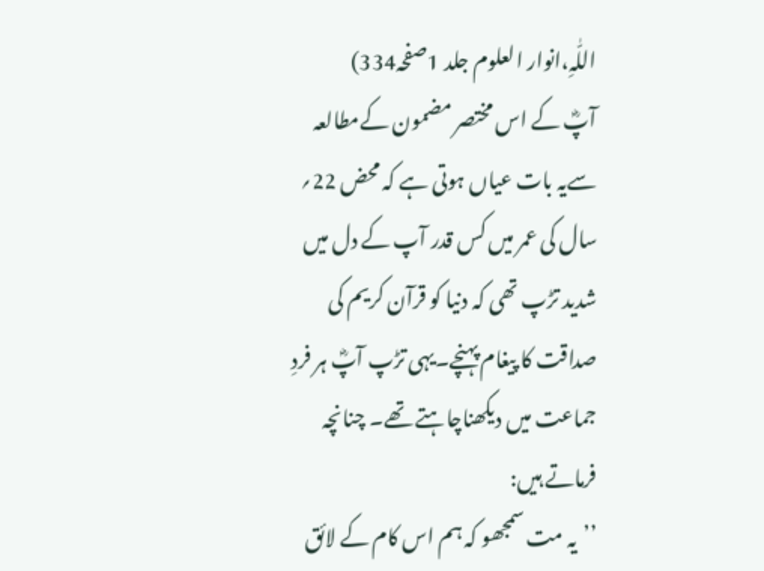اللّٰہِ،انوار العلوم جلد 1صفحہ334)
آپؓ کے اس مختصر مضمون کےمطالعہ سےیہ بات عیاں ہوتی ہے کہ محض 22؍ سال کی عمر میں کس قدر آپ کے دل میں شدید تڑپ تھی کہ دنیا کو قرآن کریم کی صداقت کا پیغام پہنچے۔یہی تڑپ آپؓ ہر فردِ جماعت میں دیکھناچاہتے تھے۔ چنانچہ فرماتے ہیں:
’’یہ مت سمجھو کہ ہم اس کام کے لائق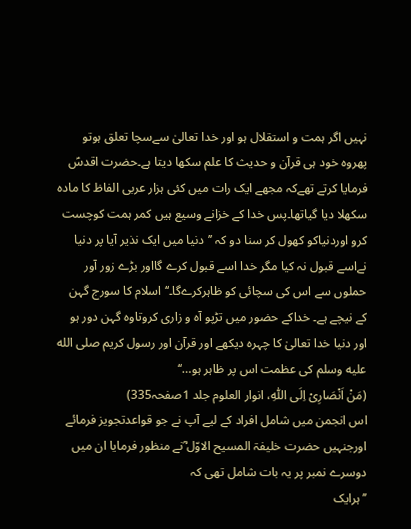نہیں اگر ہمت و استقلال ہو اور خدا تعالیٰ سےسچا تعلق ہوتو پھروہ خود ہی قرآن و حدیث کا علم سکھا دیتا ہے۔حضرت اقدسؑ فرمایا کرتے تھےکہ مجھے ایک رات میں کئی ہزار عربی الفاظ کا مادہ سکھلا دیا گیاتھا۔پس خدا کے خزانے وسیع ہیں کمر ہمت کوچست کرو اوردنیاکو کھول کر سنا دو کہ ’’دنیا میں ایک نذیر آیا پر دنیا نےاسے قبول نہ کیا مگر خدا اسے قبول کرے گااور بڑے زور آور حملوں سے اس کی سچائی کو ظاہرکرےگا۔‘‘ اسلام کا سورج گہن کے نیچے ہے۔ خداکے حضور میں تڑپو آہ و زاری کروتاوہ گہن دور ہو اور دنیا خدا تعالیٰ کا چہرہ دیکھے اور قرآن اور رسول کریم صلى الله عليه وسلم کی عظمت اس پر ظاہر ہو…‘‘
(مَنْ اَنْصَارِیْ اِلَی اللّٰہِ، انوار العلوم جلد 1صفحہ335)
اس انجمن میں شامل افراد کے لیے آپ نے جو قواعدتجویز فرمائے اورجنہیں حضرت خلیفۃ المسیح الاوّل ؓنے منظور فرمایا ان میں دوسرے نمبر پر یہ بات شامل تھی کہ
’’ہرایک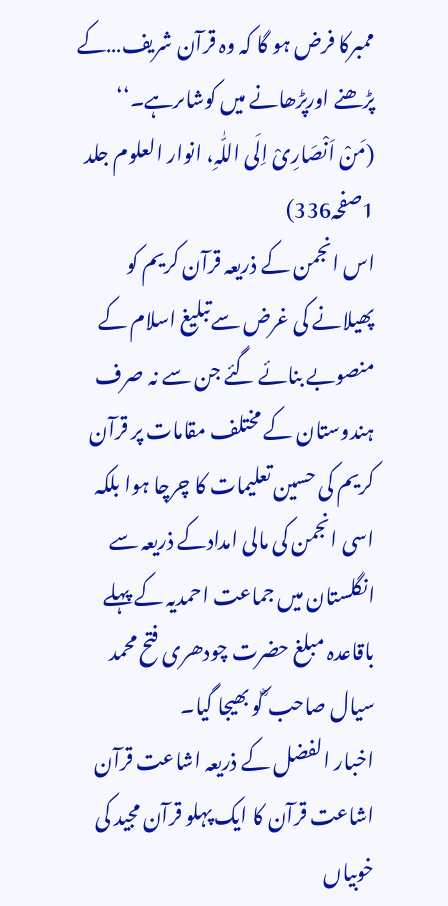ممبرکا فرض ہو گا کہ وہ قرآن شریف…کے پڑھنے اورپڑھانے میں کوشاںرہے۔‘‘
(مَنْ اَنْصَارِیْ اِلَی اللّٰہِ، انوار العلوم جلد 1صفحہ336)
اس انجمن کے ذریعہ قرآن کریم کو پھیلانے کی غرض سےتبلیغ اسلام کے منصوبے بنائے گئے جن سے نہ صرف ہندوستان کے مختلف مقامات پر قرآن کریم کی حسین تعلیمات کا چرچا ہوا بلکہ اسی انجمن کی مالی امدادکے ذریعہ سے انگلستان میں جماعت احمدیہ کے پہلے باقاعدہ مبلغ حضرت چودھری فتح محمد سیال صاحب ؓکو بھیجا گیا۔
اخبار الفضل کے ذریعہ اشاعت قرآن
اشاعت قرآن کا ایک پہلو قرآن مجید کی خوبیاں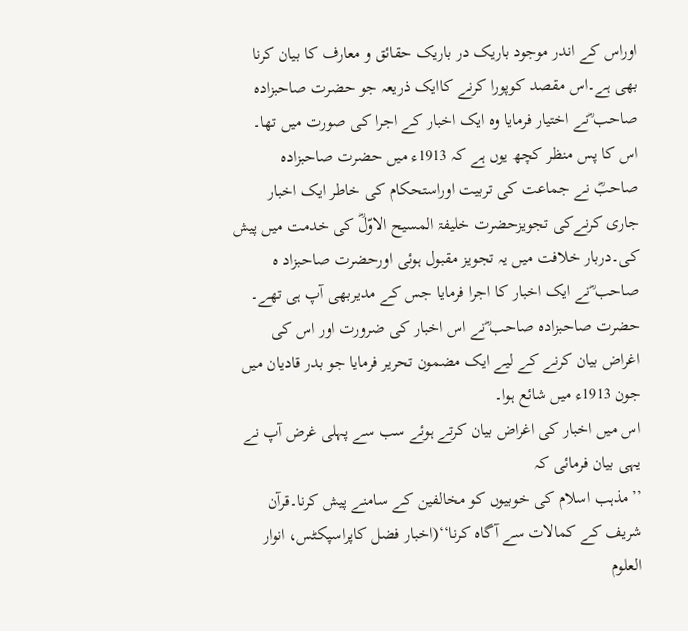اوراس کے اندر موجود باریک در باریک حقائق و معارف کا بیان کرنا بھی ہے۔اس مقصد کوپورا کرنے کاایک ذریعہ جو حضرت صاحبزادہ صاحب ؓنے اختیار فرمایا وہ ایک اخبار کے اجرا کی صورت میں تھا۔
اس کا پس منظر کچھ یوں ہے کہ 1913ء میں حضرت صاحبزادہ صاحبؓ نے جماعت کی تربیت اوراستحکام کی خاطر ایک اخبار جاری کرنےکی تجویزحضرت خلیفۃ المسیح الاوّلؓ کی خدمت میں پیش کی۔دربار خلافت میں یہ تجویز مقبول ہوئی اورحضرت صاحبزاد ہ صاحب ؓنے ایک اخبار کا اجرا فرمایا جس کے مدیربھی آپ ہی تھے۔
حضرت صاحبزادہ صاحب ؓنے اس اخبار کی ضرورت اور اس کی اغراض بیان کرنے کے لیے ایک مضمون تحریر فرمایا جو بدر قادیان میں جون 1913ء میں شائع ہوا۔
اس میں اخبار کی اغراض بیان کرتے ہوئے سب سے پہلی غرض آپ نے یہی بیان فرمائی کہ
’’مذہب اسلام کی خوبیوں کو مخالفین کے سامنے پیش کرنا۔قرآن شریف کے کمالات سے آگاہ کرنا‘‘(اخبار فضل کاپراسپکٹس، انوار العلوم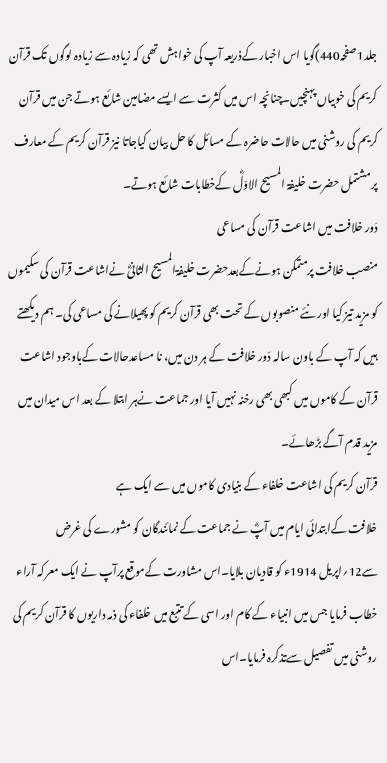جلد1صفحہ440)گویا اس اخبار کےذریعہ آپ کی خواہش تھی کہ زیادہ سے زیادہ لوگوں تک قرآن کریم کی خوبیاں پہنچیں۔چنانچہ اس میں کثرت سے ایسے مضامین شائع ہوتے جن میں قرآن کریم کی روشنی میں حالات حاضرہ کے مسائل کا حل بیان کیاجاتا نیز قرآن کریم کے معارف پر مشتمل حضرت خلیفۃ المسیح الاوّلؓ کےخطابات شائع ہوتے۔
دَور خلافت میں اشاعت قرآن کی مساعی
منصب خلافت پرمتمکن ہونےکےبعدحضرت خلیفۃالمسیح الثانیؓ نےاشاعت قرآن کی سکیموں کو مزید تیز کیا اور نئے منصوبوں کے تحت بھی قرآن کریم کو پھیلانے کی مساعی کی۔ ہم دیکھتے ہیں کہ آپ کے باون سالہ دَور خلافت کے ہر دن میں، نا مساعدحالات کےباوجود اشاعت قرآن کے کاموں میں کبھی بھی رخنہ نہیں آیا اور جماعت نےہر ابتلا کے بعد اس میدان میں مزید قدم آگے بڑھائے۔
قرآن کریم کی اشاعت خلفاء کے بنیادی کاموں میں سے ایک ہے
خلافت کےابتدائی ایام میں آپؓ نے جماعت کے نمائندگان کو مشورے کی غرض سے12؍اپریل 1914ء کو قادیان بلایا۔اس مشاورت کےموقع پرآپ نے ایک معرکہ آراء خطاب فرمایا جس میں انبیاء کے کام اور اسی کے تتبع میں خلفاء کی ذمہ داریوں کا قرآن کریم کی روشنی میں تفصیل سےتذکرہ فرمایا۔اس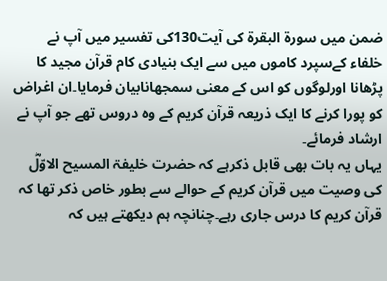ضمن میں سورۃ البقرۃ کی آیت130کی تفسیر میں آپ نے خلفاء کےسپرد کاموں میں سے ایک بنیادی کام قرآن مجید کا پڑھانا اورلوگوں کو اس کے معنی سمجھانابیان فرمایا۔ان اغراض کو پورا کرنے کا ایک ذریعہ قرآن کریم کے وہ دروس تھے جو آپ نے ارشاد فرمائے۔
یہاں یہ بات بھی قابل ذکرہے کہ حضرت خلیفۃ المسیح الاوّلؓ کی وصیت میں قرآن کریم کے حوالے سے بطور خاص ذکر تھا کہ قرآن کریم کا درس جاری رہے۔چنانچہ ہم دیکھتے ہیں کہ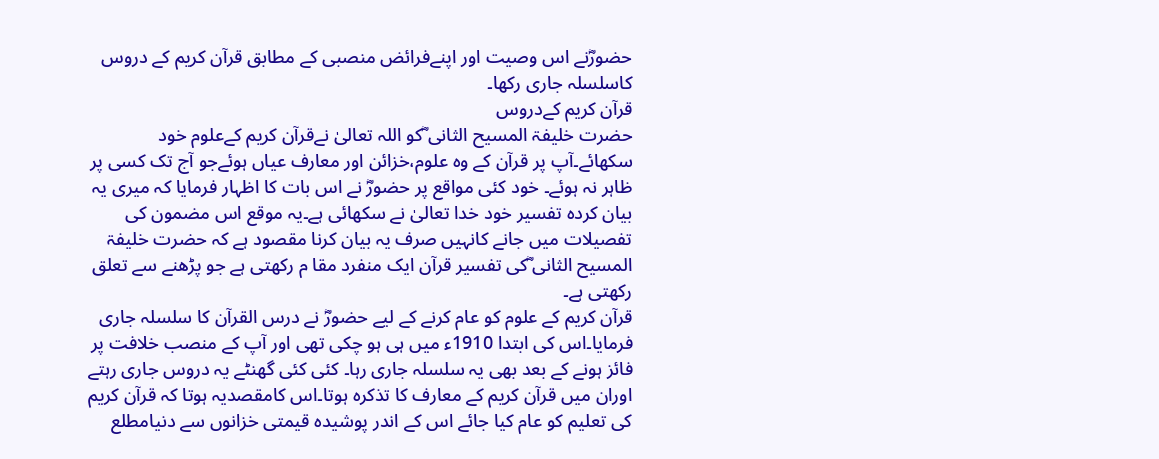حضورؓنے اس وصیت اور اپنےفرائض منصبی کے مطابق قرآن کریم کے دروس کاسلسلہ جاری رکھا۔
قرآن کریم کےدروس
حضرت خلیفۃ المسیح الثانی ؓکو اللہ تعالیٰ نےقرآن کریم کےعلوم خود سکھائے۔آپ پر قرآن کے وہ علوم،خزائن اور معارف عیاں ہوئےجو آج تک کسی پر ظاہر نہ ہوئے۔ خود کئی مواقع پر حضورؓ نے اس بات کا اظہار فرمایا کہ میری یہ بیان کردہ تفسیر خود خدا تعالیٰ نے سکھائی ہے۔یہ موقع اس مضمون کی تفصیلات میں جانے کانہیں صرف یہ بیان کرنا مقصود ہے کہ حضرت خلیفۃ المسیح الثانی ؓکی تفسیر قرآن ایک منفرد مقا م رکھتی ہے جو پڑھنے سے تعلق رکھتی ہے۔
قرآن کریم کے علوم کو عام کرنے کے لیے حضورؓ نے درس القرآن کا سلسلہ جاری فرمایا۔اس کی ابتدا 1910ء میں ہی ہو چکی تھی اور آپ کے منصب خلافت پر فائز ہونے کے بعد بھی یہ سلسلہ جاری رہا۔ کئی کئی گھنٹے یہ دروس جاری رہتے اوران میں قرآن کریم کے معارف کا تذکرہ ہوتا۔اس کامقصدیہ ہوتا کہ قرآن کریم کی تعلیم کو عام کیا جائے اس کے اندر پوشیدہ قیمتی خزانوں سے دنیامطلع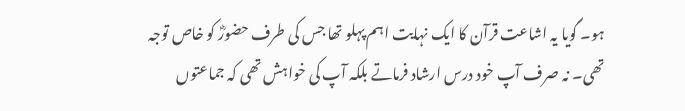ہو۔ گویا یہ اشاعت قرآن کا ایک نہایت اہم پہلو تھا جس کی طرف حضورؓ کو خاص توجہ تھی۔ نہ صرف آپ خود درس ارشاد فرماتے بلکہ آپ کی خواہش تھی کہ جماعتوں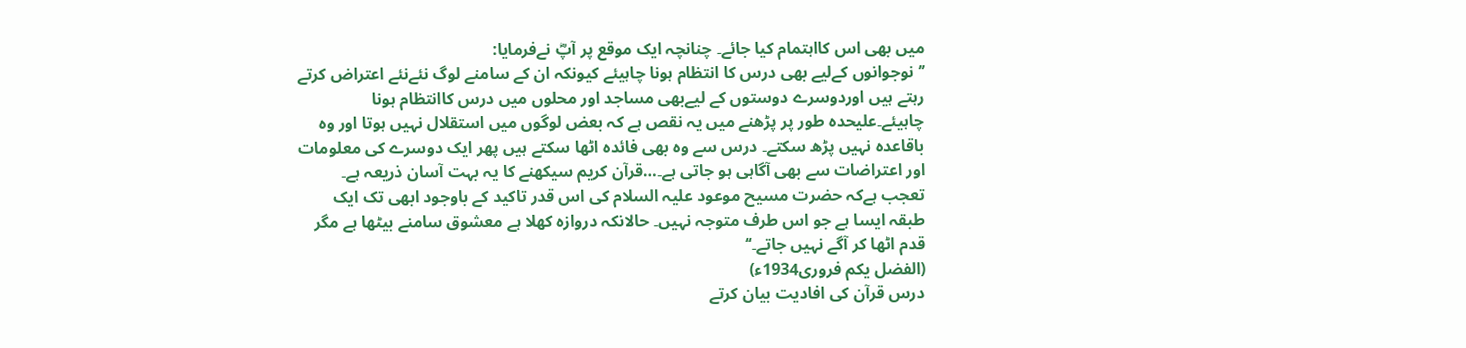میں بھی اس کااہتمام کیا جائے۔ چنانچہ ایک موقع پر آپؓ نےفرمایا:
’’نوجوانوں کےلیے بھی درس کا انتظام ہونا چاہیئے کیونکہ ان کے سامنے لوگ نئےنئے اعتراض کرتے رہتے ہیں اوردوسرے دوستوں کے لیےبھی مساجد اور محلوں میں درس کاانتظام ہونا چاہیئے۔علیحدہ طور پر پڑھنے میں یہ نقص ہے کہ بعض لوگوں میں استقلال نہیں ہوتا اور وہ باقاعدہ نہیں پڑھ سکتے۔ درس سے وہ بھی فائدہ اٹھا سکتے ہیں پھر ایک دوسرے کی معلومات اور اعتراضات سے بھی آگاہی ہو جاتی ہے۔…قرآن کریم سیکھنے کا یہ بہت آسان ذریعہ ہے۔ تعجب ہےکہ حضرت مسیح موعود علیہ السلام کی اس قدر تاکید کے باوجود ابھی تک ایک طبقہ ایسا ہے جو اس طرف متوجہ نہیں۔ حالانکہ دروازہ کھلا ہے معشوق سامنے بیٹھا ہے مگر قدم اٹھا کر آگے نہیں جاتے۔‘‘
(الفضل یکم فروری1934ء)
درس قرآن کی افادیت بیان کرتے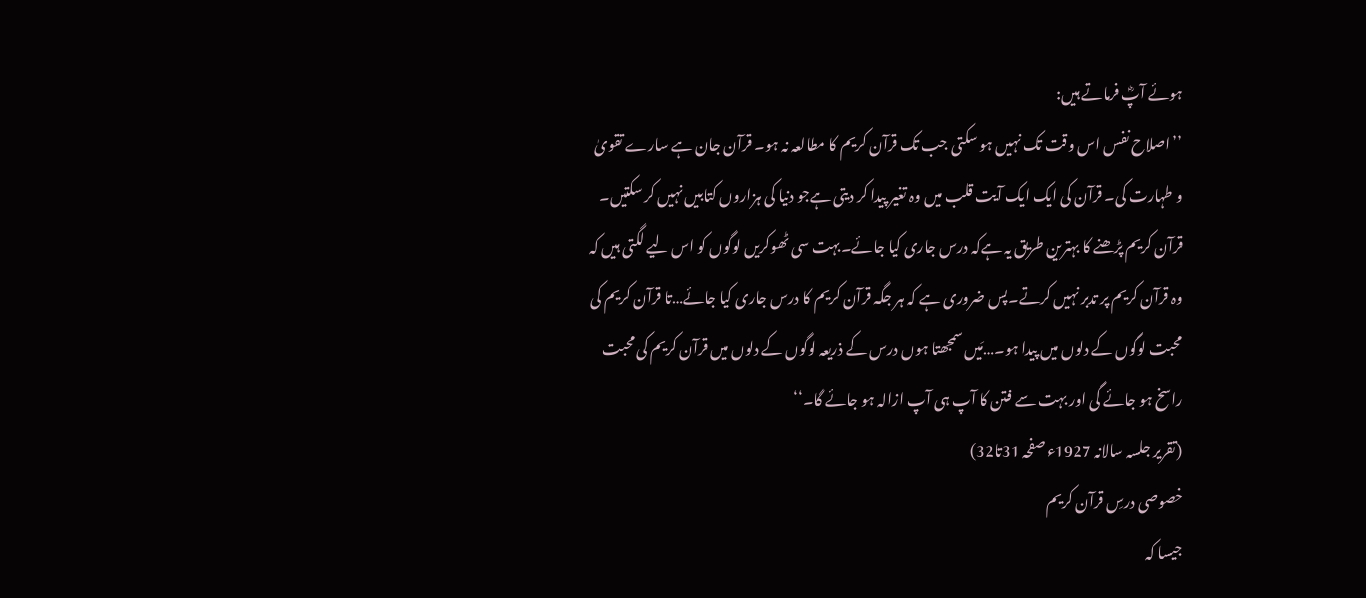ہوئے آپؓ فرماتے ہیں:
’’اصلاح نفس اس وقت تک نہیں ہو سکتی جب تک قرآن کریم کا مطالعہ نہ ہو۔ قرآن جان ہے سارے تقویٰ و طہارت کی۔ قرآن کی ایک ایک آیت قلب میں وہ تغیر پیدا کر دیتی ہےجو دنیا کی ہزاروں کتابیں نہیں کر سکتیں۔
قرآن کریم پڑھنے کا بہترین طریق یہ ہےکہ درس جاری کیا جائے۔بہت سی ٹھوکریں لوگوں کو اس لیے لگتی ہیں کہ وہ قرآن کریم پر تدبر نہیں کرتے۔پس ضروری ہے کہ ہر جگہ قرآن کریم کا درس جاری کیا جائے…تا قرآن کریم کی محبت لوگوں کے دلوں میں پیدا ہو۔…مَیں سمجھتا ہوں درس کے ذریعہ لوگوں کے دلوں میں قرآن کریم کی محبت راسخ ہو جائے گی اور بہت سے فتن کا آپ ہی آپ ازالہ ہو جائے گا۔‘‘
(تقریر جلسہ سالانہ 1927ء صفحہ 31تا32)
خصوصی درسِ قرآن کریم
جیسا کہ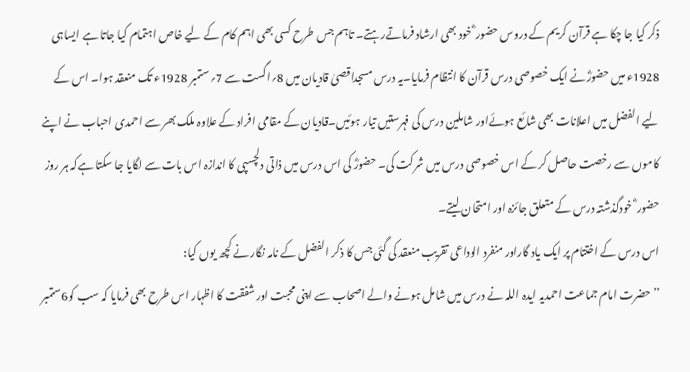ذکر کیا جا چکا ہے قرآن کریم کے دروس حضور ؓ خود بھی ارشاد فرماتےرہتے۔ تاہم جس طرح کسی بھی اہم کام کے لیے خاص اہتمام کیا جاتا ہے ایساہی 1928ء میں حضورؓنے ایک خصوصی درس قرآن کا انتظام فرمایا۔یہ درس مسجداقصیٰ قادیان میں 8؍اگست سے 7؍ستمبر 1928ء تک منعقد ہوا۔ اس کے لیے الفضل میں اعلانات بھی شائع ہوئےاور شاملین درس کی فہرستیں تیار ہوئیں۔قادیان کے مقامی افراد کے علاوہ ملک بھر سے احمدی احباب نے اپنے کاموں سے رخصت حاصل کر کے اس خصوصی درس میں شرکت کی۔ حضورؓ کی اس درس میں ذاتی دلچسپی کا اندازہ اس بات سے لگایا جا سکتا ہےکہ ہر روز حضور ؓ خودگذشتہ درس کے متعلق جائزہ اور امتحان لیتے۔
اس درس کے اختتام پر ایک یاد گاراور منفرد الوداعی تقریب منعقد کی گئی جس کا ذکر الفضل کے نامہ نگار نے کچھ یوں کیا:
’’حضرت امام جماعت احمدیہ ایدہ اللہ نے درس میں شامل ہونے والے اصحاب سے اپنی محبت اور شفقت کا اظہار اس طرح بھی فرمایا کہ سب کو6ستمبر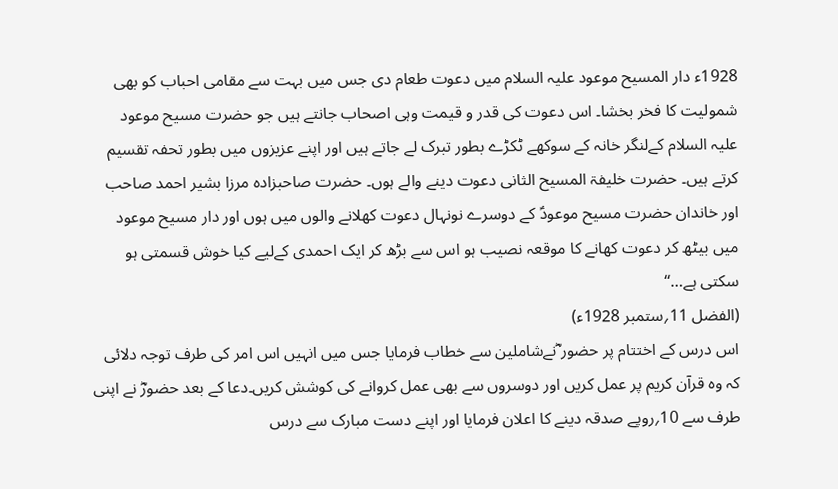1928ء دار المسیح موعود علیہ السلام میں دعوت طعام دی جس میں بہت سے مقامی احباب کو بھی شمولیت کا فخر بخشا۔ اس دعوت کی قدر و قیمت وہی اصحاب جانتے ہیں جو حضرت مسیح موعود علیہ السلام کےلنگر خانہ کے سوکھے ٹکڑے بطور تبرک لے جاتے ہیں اور اپنے عزیزوں میں بطور تحفہ تقسیم کرتے ہیں۔ حضرت خلیفۃ المسیح الثانی دعوت دینے والے ہوں۔ حضرت صاحبزادہ مرزا بشیر احمد صاحب اور خاندان حضرت مسیح موعودؑ کے دوسرے نونہال دعوت کھلانے والوں میں ہوں اور دار مسیح موعود میں بیٹھ کر دعوت کھانے کا موقعہ نصیب ہو اس سے بڑھ کر ایک احمدی کےلیے کیا خوش قسمتی ہو سکتی ہے…‘‘
(الفضل 11؍ستمبر 1928ء)
اس درس کے اختتام پر حضور ؓنےشاملین سے خطاب فرمایا جس میں انہیں اس امر کی طرف توجہ دلائی کہ وہ قرآن کریم پر عمل کریں اور دوسروں سے بھی عمل کروانے کی کوشش کریں۔دعا کے بعد حضورؓ نے اپنی طرف سے 10؍روپے صدقہ دینے کا اعلان فرمایا اور اپنے دست مبارک سے درس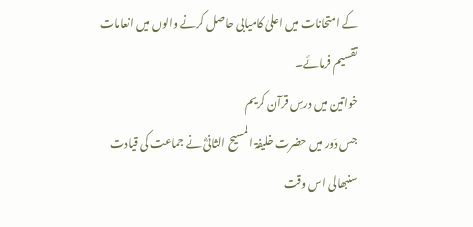کے امتحانات میں اعلیٰ کامیابی حاصل کرنے والوں میں انعامات تقسیم فرمائے۔
خواتین میں درسِ قرآن کریم
جس دَور میں حضرت خلیفۃ المسیح الثانیؓ نے جماعت کی قیادت سنبھالی اس وقت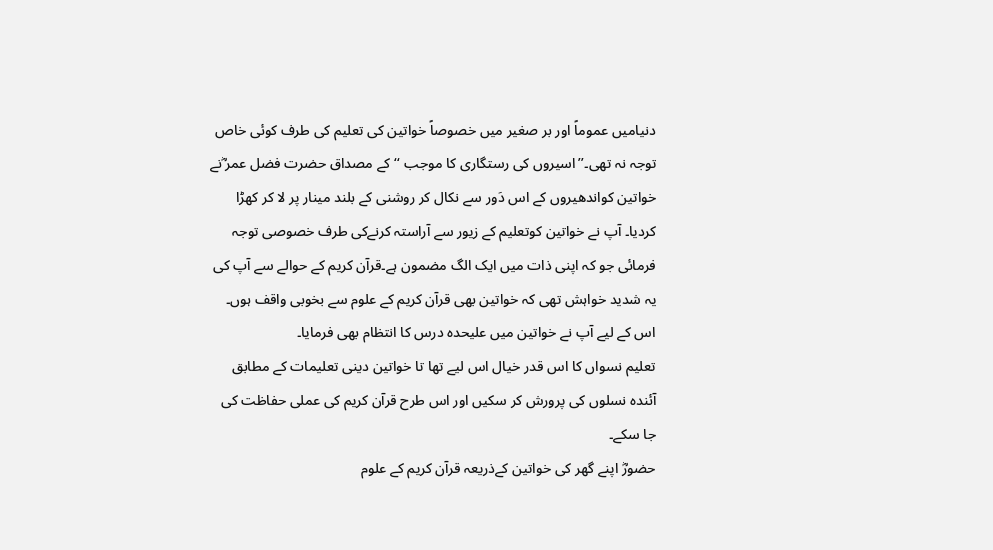دنیامیں عموماً اور بر صغیر میں خصوصاً خواتین کی تعلیم کی طرف کوئی خاص توجہ نہ تھی۔’’اسیروں کی رستگاری کا موجب ‘‘کے مصداق حضرت فضل عمر ؓنے خواتین کواندھیروں کے اس دَور سے نکال کر روشنی کے بلند مینار پر لا کر کھڑا کردیا۔ آپ نے خواتین کوتعلیم کے زیور سے آراستہ کرنےکی طرف خصوصی توجہ فرمائی جو کہ اپنی ذات میں ایک الگ مضمون ہے۔قرآن کریم کے حوالے سے آپ کی یہ شدید خواہش تھی کہ خواتین بھی قرآن کریم کے علوم سے بخوبی واقف ہوں۔ اس کے لیے آپ نے خواتین میں علیحدہ درس کا انتظام بھی فرمایا۔
تعلیم نسواں کا اس قدر خیال اس لیے تھا تا خواتین دینی تعلیمات کے مطابق آئندہ نسلوں کی پرورش کر سکیں اور اس طرح قرآن کریم کی عملی حفاظت کی جا سکے۔
حضورؓ اپنے گھر کی خواتین کےذریعہ قرآن کریم کے علوم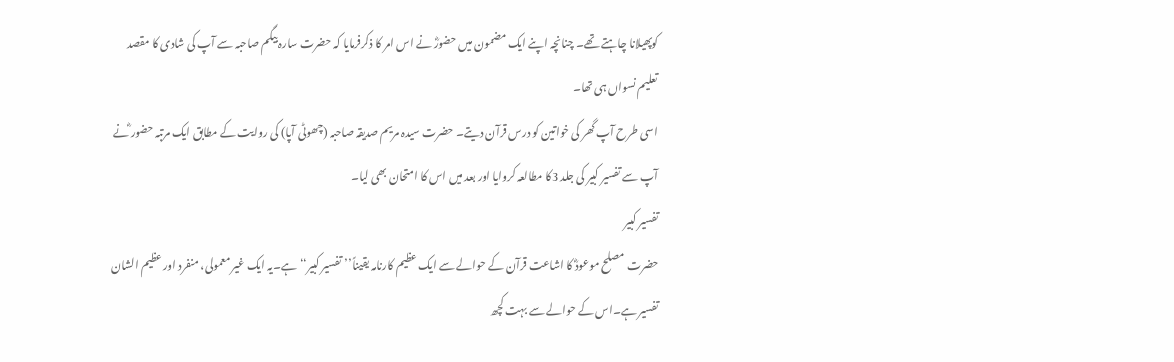کوپھیلانا چاہتے تھے۔ چنانچہ اپنے ایک مضمون میں حضورؓ نے اس امر کا ذکرفرمایا کہ حضرت سارہ بیگم صاحبہ سے آپ کی شادی کا مقصد تعلیم نسواں ہی تھا۔
اسی طرح آپ گھر کی خواتین کو درس قرآن دیتے۔ حضرت سیدہ مریم صدیقہ صاحبہ (چھوٹی آپا) کی روایت کے مطابق ایک مرتبہ حضور ؓنے آپ سے تفسیر کبیر کی جلد 3کا مطالعہ کروایا اور بعد میں اس کا امتحان بھی لیا۔
تفسیر کبیر
حضرت مصلح موعودؓ کا اشاعت قرآن کے حوالے سے ایک عظیم کارنامہ یقیناً’’تفسیر کبیر‘‘ہے۔یہ ایک غیر معمولی، منفرد اور عظیم الشان تفسیر ہے۔اس کے حوالے سے بہت کچھ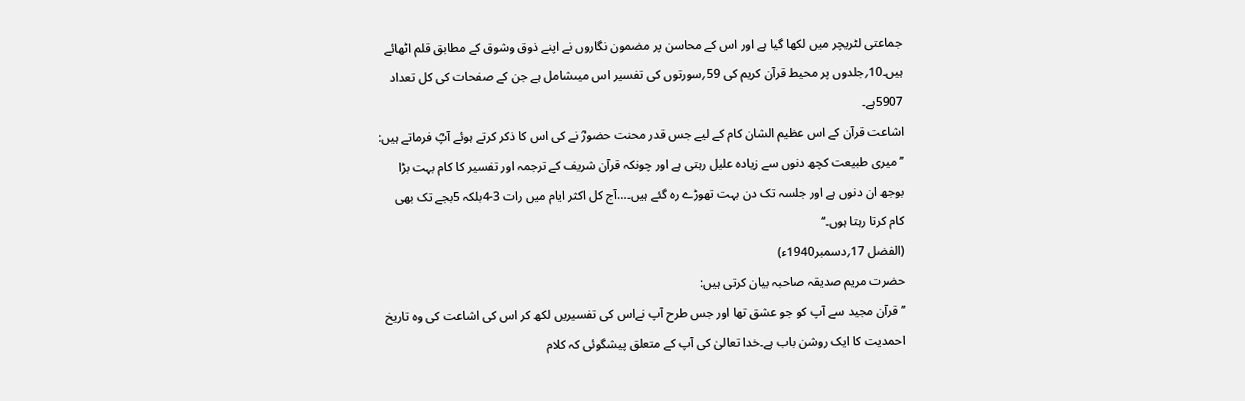جماعتی لٹریچر میں لکھا گیا ہے اور اس کے محاسن پر مضمون نگاروں نے اپنے ذوق وشوق کے مطابق قلم اٹھائے ہیں۔10؍جلدوں پر محیط قرآن کریم کی 59؍سورتوں کی تفسیر اس میںشامل ہے جن کے صفحات کی کل تعداد 5907ہے۔
اشاعت قرآن کے اس عظیم الشان کام کے لیے جس قدر محنت حضورؓ نے کی اس کا ذکر کرتے ہوئے آپؓ فرماتے ہیں:
’’میری طبیعت کچھ دنوں سے زیادہ علیل رہتی ہے اور چونکہ قرآن شریف کے ترجمہ اور تفسیر کا کام بہت بڑا بوجھ ان دنوں ہے اور جلسہ تک دن بہت تھوڑے رہ گئے ہیں۔…آج کل اکثر ایام میں رات 3-4بلکہ 5بجے تک بھی کام کرتا رہتا ہوں۔‘‘
(الفضل 17؍دسمبر1940ء)
حضرت مریم صدیقہ صاحبہ بیان کرتی ہیں:
’’قرآن مجید سے آپ کو جو عشق تھا اور جس طرح آپ نےاس کی تفسیریں لکھ کر اس کی اشاعت کی وہ تاریخ احمدیت کا ایک روشن باب ہے۔خدا تعالیٰ کی آپ کے متعلق پیشگوئی کہ کلام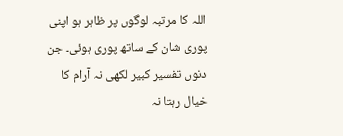اللہ کا مرتبہ لوگوں پر ظاہر ہو اپنی پوری شان کے ساتھ پوری ہوئی۔ جن دنوں تفسیر کبیر لکھی نہ آرام کا خیال رہتا نہ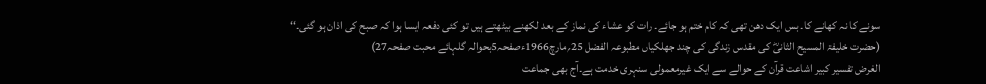سونے کا نہ کھانے کا۔ بس ایک دھن تھی کہ کام ختم ہو جائے۔ رات کو عشاء کی نماز کے بعد لکھنے بیٹھتے ہیں تو کئی دفعہ ایسا ہوا کہ صبح کی اذان ہو گئی۔‘‘
(حضرت خلیفۃ المسیح الثانیؓ کی مقدس زندگی کی چند جھلکیاں مطبوعہ الفضل 25؍مارچ1966ءصفحہ5بحوالہ گلہائے محبت صفحہ27)
الغرض تفسیر کبیر اشاعت قرآن کے حوالے سے ایک غیرمعمولی سنہری خدمت ہے۔آج بھی جماعت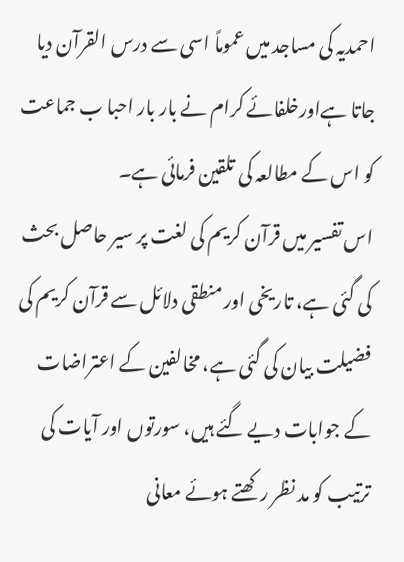احمدیہ کی مساجد میں عموماً اسی سے درس القرآن دیا جاتا ہےاورخلفائے کرام نے بار بار احبا ب جماعت کو اس کے مطالعہ کی تلقین فرمائی ہے۔
اس تفسیر میں قرآن کریم کی لغت پر سیر حاصل بحث کی گئی ہے، تاریخی اور منطقی دلائل سے قرآن کریم کی فضیلت بیان کی گئی ہے، مخالفین کے اعتراضات کے جوابات دیے گئے ہیں، سورتوں اور آیات کی ترتیب کو مد نظر رکھتے ہوئے معانی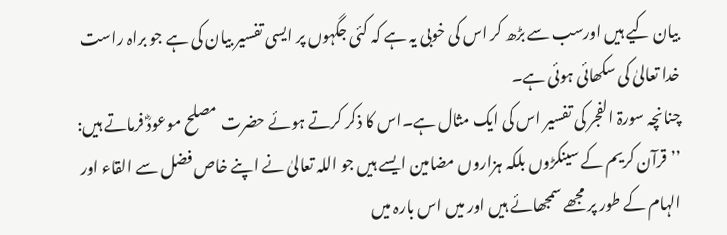بیان کیے ہیں اورسب سے بڑھ کر اس کی خوبی یہ ہے کہ کئی جگہوں پر ایسی تفسیر بیان کی ہے جو براہ راست خدا تعالیٰ کی سکھائی ہوئی ہے۔
چنانچہ سورۃ الفجر کی تفسیر اس کی ایک مثال ہے۔اس کا ذکر کرتے ہوئے حضرت مصلح موعودؓ فرماتے ہیں:
’’قرآن کریم کے سینکڑوں بلکہ ہزاروں مضامین ایسے ہیں جو اللہ تعالیٰ نے اپنے خاص فضل سے القاء اور الہام کے طور پر مجھے سمجھائے ہیں اور میں اس بارہ میں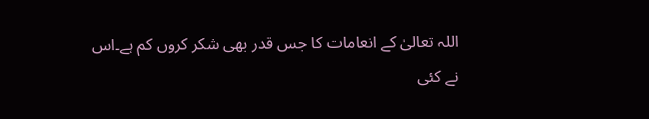اللہ تعالیٰ کے انعامات کا جس قدر بھی شکر کروں کم ہے۔اس نے کئی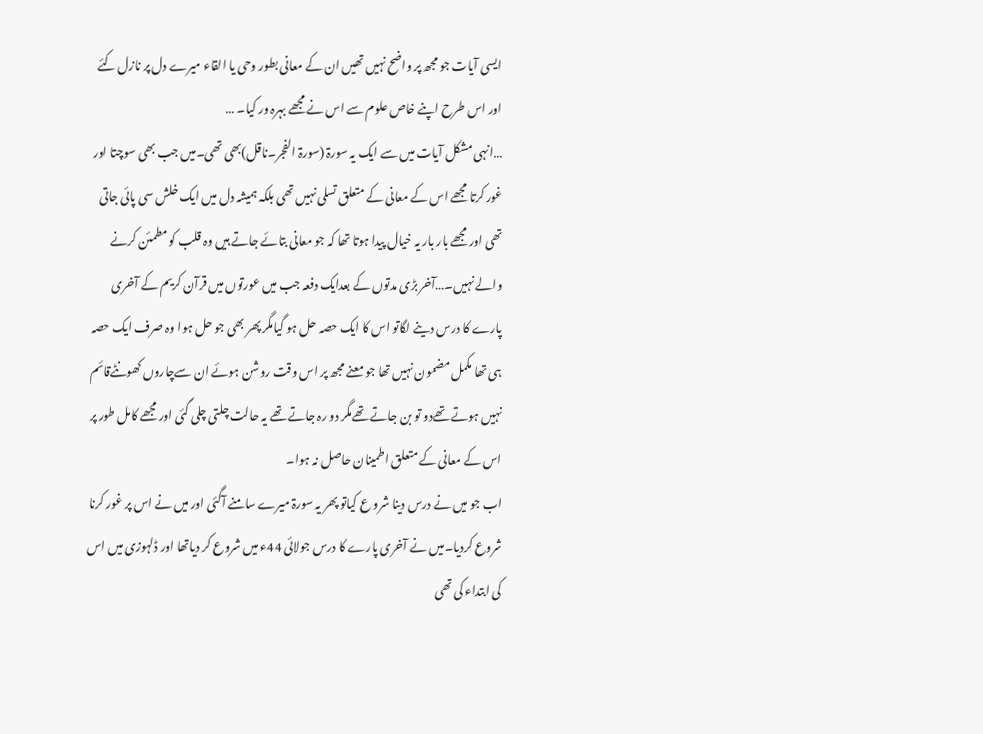ایسی آیات جو مجھ پر واضح نہیں تھیں ان کے معانی بطور وحی یا القاء میرے دل پر نازل کئے اور اس طرح اپنے خاص علوم سے اس نے مجھے بہرہ ور کیا۔ …
…انہی مشکل آیات میں سے ایک یہ سورۃ (سورۃ الفجر۔ناقل)بھی تھی۔میں جب بھی سوچتا اور غور کرتا مجھے اس کے معانی کے متعلق تسلی نہیں تھی بلکہ ہمیشہ دل میں ایک خلش سی پائی جاتی تھی اور مجھے بار بار یہ خیال پیدا ہوتا تھا کہ جو معانی بتائے جاتے ہیں وہ قلب کو مطمئن کرنے والے نہیں۔…آخر بڑی مدتوں کے بعدایک دفعہ جب میں عورتوں میں قرآن کریم کے آخری پارے کا درس دینے لگاتو اس کا ایک حصہ حل ہو گیامگر پھر بھی جو حل ہوا وہ صرف ایک حصہ ہی تھا مکمل مضمون نہیں تھا جو معنے مجھ پر اس وقت روشن ہوئے ان سےچاروں کھونٹےقائم نہیں ہوتے تھےدو تو بن جاتے تھےمگر دو رہ جاتے تھے یہ حالت چلتی چلی گئی اور مجھے کامل طور پر اس کے معانی کے متعلق اطمینان حاصل نہ ہوا۔
اب جو میں نے درس دینا شرو ع کیاتو پھر یہ سورۃ میرے سامنے آگئی اور میں نے اس پر غور کرنا شروع کردیا۔میں نے آخری پارے کا درس جولائی 44ء میں شروع کر دیاتھا اور ڈلہوزی میں اس کی ابتداء کی تھی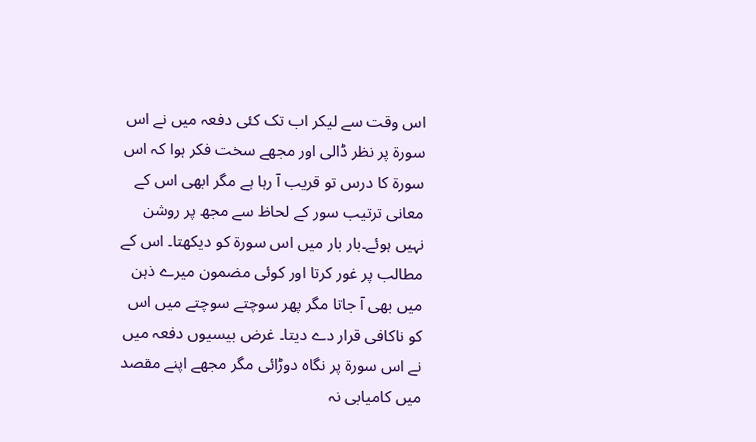اس وقت سے لیکر اب تک کئی دفعہ میں نے اس سورۃ پر نظر ڈالی اور مجھے سخت فکر ہوا کہ اس سورۃ کا درس تو قریب آ رہا ہے مگر ابھی اس کے معانی ترتیب سور کے لحاظ سے مجھ پر روشن نہیں ہوئے۔بار بار میں اس سورۃ کو دیکھتا۔ اس کے مطالب پر غور کرتا اور کوئی مضمون میرے ذہن میں بھی آ جاتا مگر پھر سوچتے سوچتے میں اس کو ناکافی قرار دے دیتا۔ غرض بیسیوں دفعہ میں نے اس سورۃ پر نگاہ دوڑائی مگر مجھے اپنے مقصد میں کامیابی نہ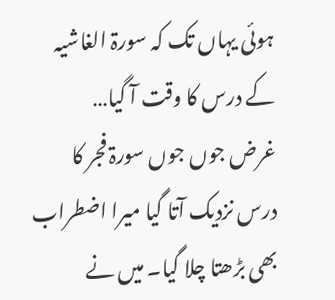ہوئی یہاں تک کہ سورۃ الغاشیہ کے درس کا وقت آ گیا…
غرض جوں جوں سورۃ فجر کا درس نزدیک آتا گیا میرا اضطراب بھی بڑھتا چلا گیا۔ میں نے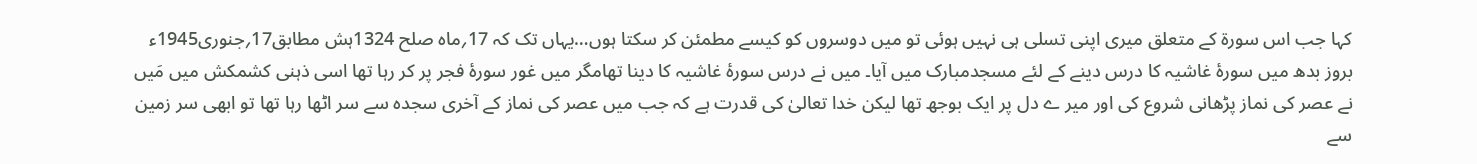کہا جب اس سورۃ کے متعلق میری اپنی تسلی ہی نہیں ہوئی تو میں دوسروں کو کیسے مطمئن کر سکتا ہوں…یہاں تک کہ 17؍ماہ صلح 1324ہش مطابق17؍جنوری1945ء بروز بدھ میں سورۂ غاشیہ کا درس دینے کے لئے مسجدمبارک میں آیا۔ میں نے درس سورۂ غاشیہ کا دینا تھامگر میں غور سورۂ فجر پر کر رہا تھا اسی ذہنی کشمکش میں مَیں نے عصر کی نماز پڑھانی شروع کی اور میر ے دل پر ایک بوجھ تھا لیکن خدا تعالیٰ کی قدرت ہے کہ جب میں عصر کی نماز کے آخری سجدہ سے سر اٹھا رہا تھا تو ابھی سر زمین سے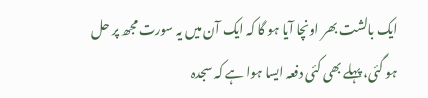ایک بالشت بھر اونچا آیا ہو گا کہ ایک آن میں یہ سورت مجھ پر حل ہو گئی، پہلے بھی کئی دفعہ ایسا ہوا ہے کہ سجدہ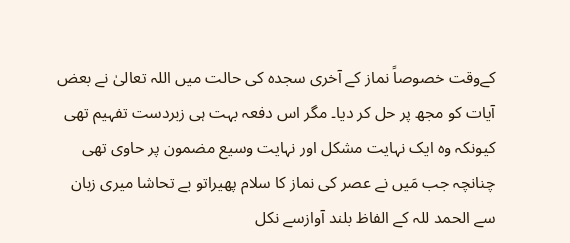کےوقت خصوصاً نماز کے آخری سجدہ کی حالت میں اللہ تعالیٰ نے بعض آیات کو مجھ پر حل کر دیا۔ مگر اس دفعہ بہت ہی زبردست تفہیم تھی کیونکہ وہ ایک نہایت مشکل اور نہایت وسیع مضمون پر حاوی تھی چنانچہ جب مَیں نے عصر کی نماز کا سلام پھیراتو بے تحاشا میری زبان سے الحمد للہ کے الفاظ بلند آوازسے نکل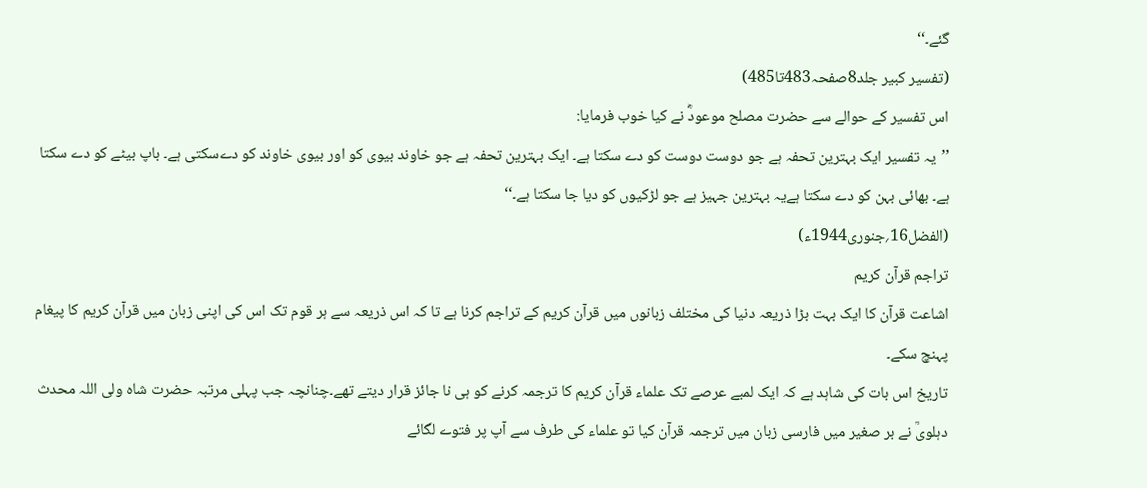گئے۔‘‘
(تفسیر کبیر جلد8صفحہ483تا485)
اس تفسیر کے حوالے سے حضرت مصلح موعودؓ نے کیا خوب فرمایا:
’’یہ تفسیر ایک بہترین تحفہ ہے جو دوست دوست کو دے سکتا ہے۔ ایک بہترین تحفہ ہے جو خاوند بیوی کو اور بیوی خاوند کو دےسکتی ہے۔ باپ بیٹے کو دے سکتا ہے۔ بھائی بہن کو دے سکتا ہےیہ بہترین جہیز ہے جو لڑکیوں کو دیا جا سکتا ہے۔‘‘
(الفضل16؍جنوری1944ء)
تراجم قرآن کریم
اشاعت قرآن کا ایک بہت بڑا ذریعہ دنیا کی مختلف زبانوں میں قرآن کریم کے تراجم کرنا ہے تا کہ اس ذریعہ سے ہر قوم تک اس کی اپنی زبان میں قرآن کریم کا پیغام پہنچ سکے۔
تاریخ اس بات کی شاہد ہے کہ ایک لمبے عرصے تک علماء قرآن کریم کا ترجمہ کرنے کو ہی نا جائز قرار دیتے تھے۔چنانچہ جب پہلی مرتبہ حضرت شاہ ولی اللہ محدث دہلویؒ نے بر صغیر میں فارسی زبان میں ترجمہ قرآن کیا تو علماء کی طرف سے آپ پر فتوے لگائے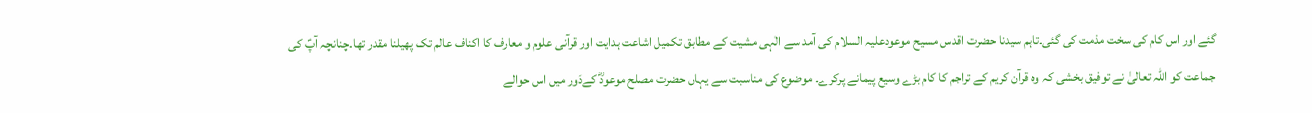گئے اور اس کام کی سخت مذمت کی گئی۔تاہم سیدنا حضرت اقدس مسیح موعودعلیہ السلام کی آمد سے الٰہی مشیت کے مطابق تکمیل اشاعت ہدایت اور قرآنی علوم و معارف کا اکناف عالم تک پھیلنا مقدر تھا۔چنانچہ آپؑ کی جماعت کو اللہ تعالیٰ نے توفیق بخشی کہ وہ قرآن کریم کے تراجم کا کام بڑے وسیع پیمانے پرکرے۔ موضوع کی مناسبت سے یہاں حضرت مصلح موعودؓ کےدَور میں اس حوالے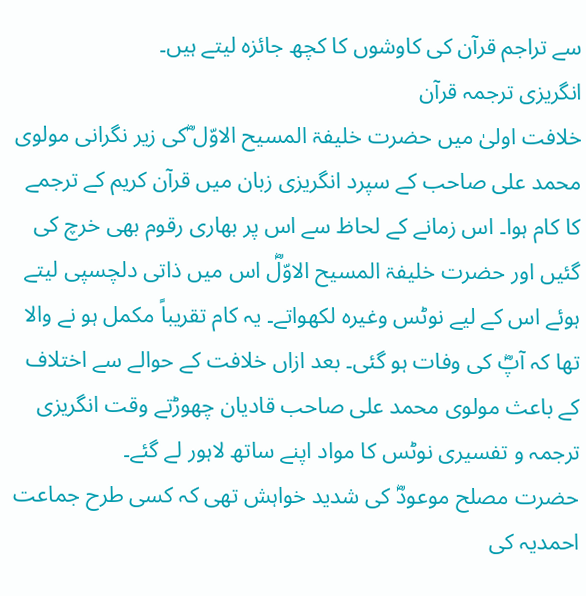سے تراجم قرآن کی کاوشوں کا کچھ جائزہ لیتے ہیں۔
انگریزی ترجمہ قرآن
خلافت اولیٰ میں حضرت خلیفۃ المسیح الاوّل ؓکی زیر نگرانی مولوی محمد علی صاحب کے سپرد انگریزی زبان میں قرآن کریم کے ترجمے کا کام ہوا۔ اس زمانے کے لحاظ سے اس پر بھاری رقوم بھی خرچ کی گئیں اور حضرت خلیفۃ المسیح الاوّلؓ اس میں ذاتی دلچسپی لیتے ہوئے اس کے لیے نوٹس وغیرہ لکھواتے۔ یہ کام تقریباً مکمل ہو نے والا تھا کہ آپؓ کی وفات ہو گئی۔ بعد ازاں خلافت کے حوالے سے اختلاف کے باعث مولوی محمد علی صاحب قادیان چھوڑتے وقت انگریزی ترجمہ و تفسیری نوٹس کا مواد اپنے ساتھ لاہور لے گئے۔
حضرت مصلح موعودؓ کی شدید خواہش تھی کہ کسی طرح جماعت احمدیہ کی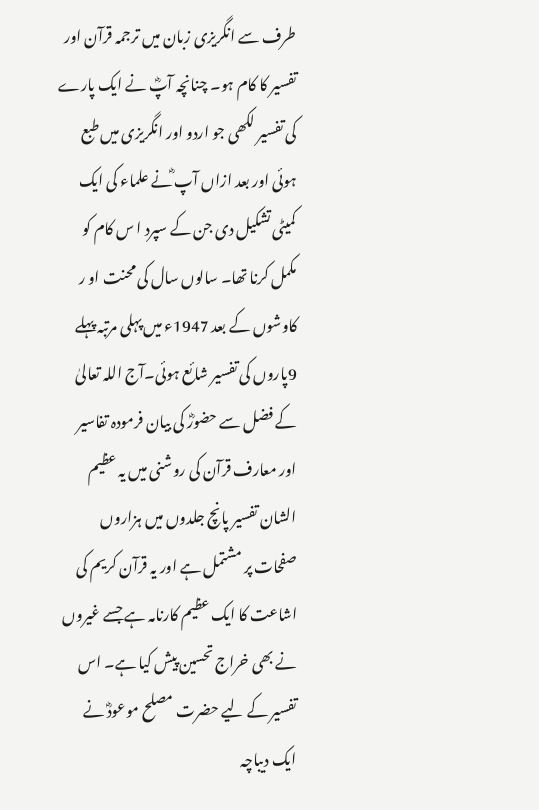طرف سے انگریزی زبان میں ترجمہ قرآن اور تفسیر کا کام ہو۔ چنانچہ آپؓ نے ایک پارے کی تفسیر لکھی جو اردو اور انگریزی میں طبع ہوئی اور بعد ازاں آپ ؓنے علماء کی ایک کمیٹی تشکیل دی جن کے سپرد ا س کام کو مکمل کرنا تھا۔ سالوں سال کی محنت او ر کاوشوں کے بعد 1947ء میں پہلی مرتبہ پہلے 9پاروں کی تفسیر شائع ہوئی۔آج اللہ تعالیٰ کے فضل سے حضورؓ کی بیان فرمودہ تفاسیر اور معارف قرآن کی روشنی میں یہ عظیم الشان تفسیر پانچ جلدوں میں ہزاروں صفحات پر مشتمل ہے اور یہ قرآن کریم کی اشاعت کا ایک عظیم کارنامہ ہے جسے غیروں نے بھی خراج تحسین پیش کیا ہے۔ اس تفسیر کے لیے حضرت مصلح موعودؓ نے ایک دیباچہ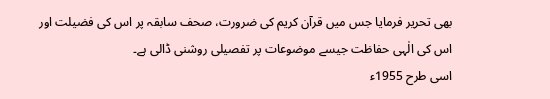بھی تحریر فرمایا جس میں قرآن کریم کی ضرورت، صحف سابقہ پر اس کی فضیلت اور اس کی الٰہی حفاظت جیسے موضوعات پر تفصیلی روشنی ڈالی ہے۔
اسی طرح 1955ء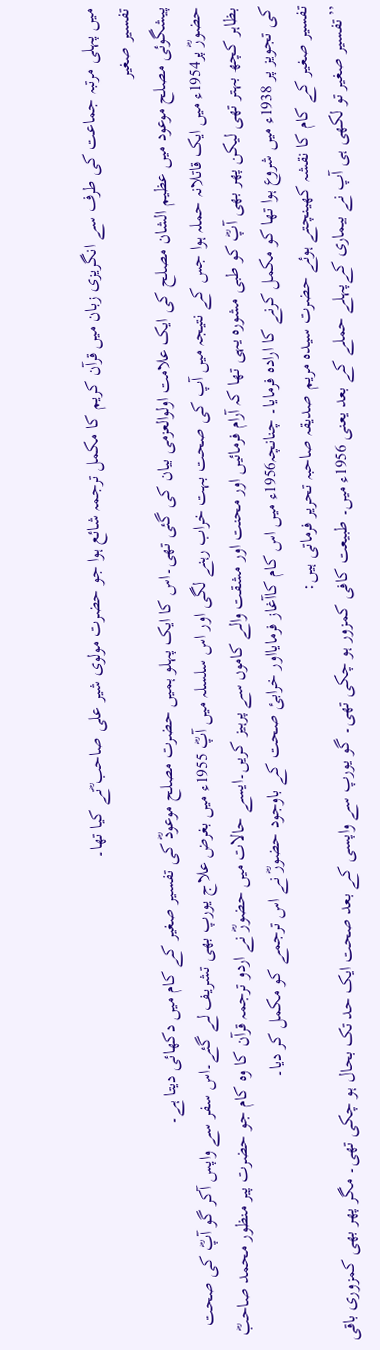میں پہلی مرتبہ جماعت کی طرف سے انگریزی زبان میں قرآن کریم کا مکمل ترجمہ شائع ہوا جو حضرت مولوی شیر علی صاحب ؓنے کیا تھا۔
تفسیر صغیر
پیشگوئی مصلح موعود میں عظیم الشان مصلح کی ایک علامت اولوالعزمی بیان کی گئی تھی۔اس کا ایک پہلو ہمیں حضرت مصلح موعودؓ کی تفسیر صغیر کے کام میں دکھائی دیتا ہے۔
حضورؓ پر1954ء میں ایک قاتلانہ حملہ ہوا جس کے نتیجہ میں آپ کی صحت بہت خراب رہنے لگی اور اس سلسلہ میں آپؓ 1955ء میں بغرض علاج یورپ بھی تشریف لے گئے۔اس سفر سے واپس آکر گو آپؓ کی صحت بظاہر کچھ بہتر تھی لیکن پھر بھی آپؓ کو طبی مشورہ یہی تھا کہ آرام فرمائیں اور محنت اور مشقت والے کاموں سے پرہیز کریں۔ایسے حالات میں حضورؓ نے اردو ترجمہ قرآن کا وہ کام جو حضرت پیر منظور محمد صاحبؓ کی تجویز پر 1938ء میں شروع ہوا تھا کو مکمل کرنے کا ارادہ فرمایا۔ چنانچہ1956ء میں اس کام کاآغاز فرمایااور خرابیٔ صحت کے باوجود حضورؓ نے اس ترجمے کو مکمل کر دیا۔
تفسیر صغیر کے کام کا نقشہ کھینچتے ہوئے حضرت سیدہ مریم صدیقہ صاحبہ تحریر فرماتی ہیں:
’’تفسیر صغیر تو لکھی ہی آپ نے بیماری کےپہلے حملے کے بعد یعنی 1956ء میں۔ طبیعت کافی کمزور ہو چکی تھی۔ گو یورپ سے واپسی کے بعد صحت ایک حد تک بحال ہو چکی تھی۔ مگر پھر بھی کمزوری باقی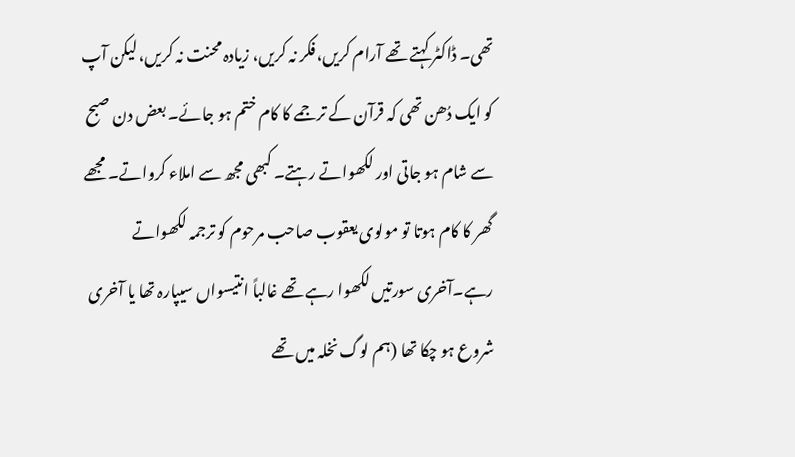تھی۔ ڈاکٹر کہتے تھے آرام کریں،فکر نہ کریں، زیادہ محنت نہ کریں، لیکن آپ کو ایک دُھن تھی کہ قرآن کے ترجمے کا کام ختم ہو جائے۔ بعض دن صبح سے شام ہو جاتی اور لکھواتے رہتے۔ کبھی مجھ سے املاء کرواتے۔ مجھے گھر کا کام ہوتا تو مولوی یعقوب صاحب مرحوم کو ترجمہ لکھواتے رہے۔آخری سورتیں لکھوا رہے تھے غالباً انتیسواں سیپارہ تھا یا آخری شروع ہو چکا تھا (ہم لوگ نخلہ میں تھے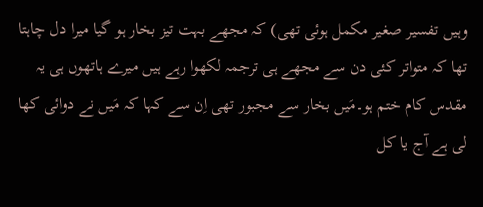وہیں تفسیر صغیر مکمل ہوئی تھی) کہ مجھے بہت تیز بخار ہو گیا میرا دل چاہتا تھا کہ متواتر کئی دن سے مجھے ہی ترجمہ لکھوا رہے ہیں میرے ہاتھوں ہی یہ مقدس کام ختم ہو۔مَیں بخار سے مجبور تھی اِن سے کہا کہ مَیں نے دوائی کھا لی ہے آج یا کل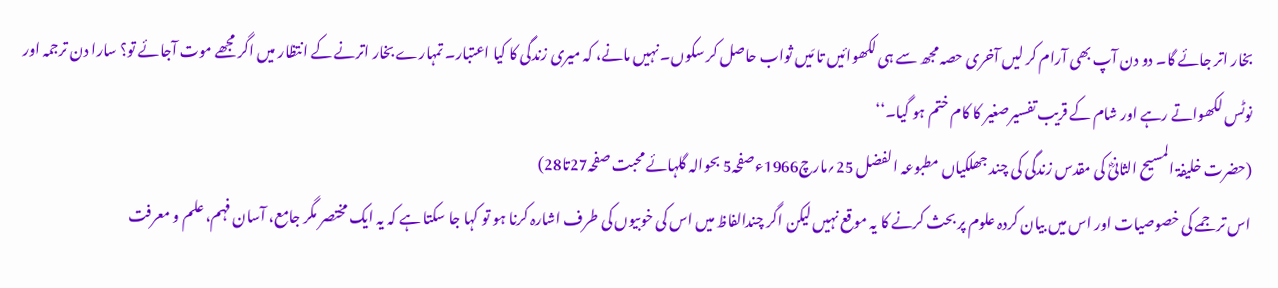بخار اتر جائے گا۔ دو دن آپ بھی آرام کر لیں آخری حصہ مجھ سے ہی لکھوائیں تا مَیں ثواب حاصل کر سکوں۔ نہیں مانے، کہ میری زندگی کا کیا اعتبار۔ تمہارے بخار اترنے کے انتظار میں اگر مجھے موت آجائے تو؟ سارا دن ترجمہ اور نوٹس لکھواتے رہے اور شام کے قریب تفسیرصغیر کا کام ختم ہو گیا۔‘‘
(حضرت خلیفۃ المسیح الثانیؓ کی مقدس زندگی کی چند جھلکیاں مطبوعہ الفضل 25؍مارچ1966ءصفحہ5 بحوالہ گلہائے محبت صفحہ27تا28)
اس ترجمے کی خصوصیات اور اس میں بیان کردہ علوم پر بحث کرنے کا یہ موقع نہیں لیکن اگر چندالفاظ میں اس کی خوبیوں کی طرف اشارہ کرنا ہو تو کہا جا سکتا ہے کہ یہ ایک مختصر مگر جامع، آسان فہم، علم و معرفت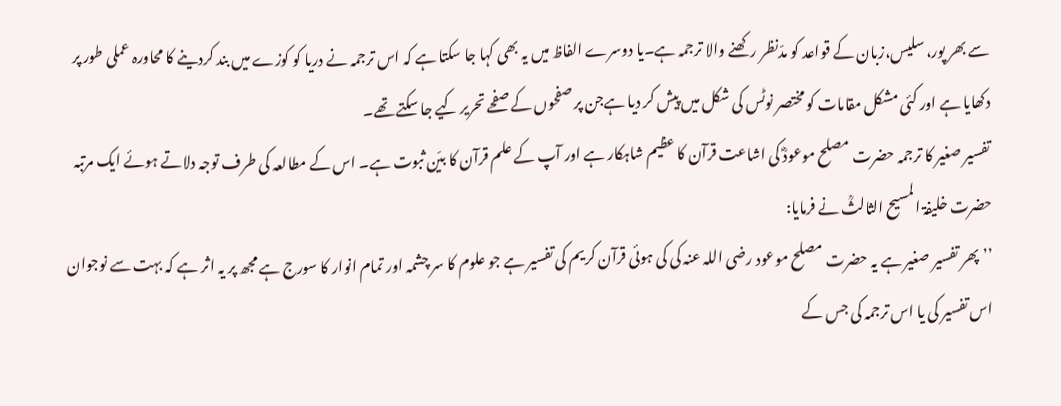سے بھر پور، سلیس،زبان کے قواعد کو مدّنظر رکھنے والا ترجمہ ہے۔یا دوسرے الفاظ میں یہ بھی کہا جا سکتا ہے کہ اس ترجمہ نے دریا کو کوزے میں بند کردینے کا محاورہ عملی طور پر دکھایا ہے اور کئی مشکل مقامات کو مختصر نوٹس کی شکل میں پیش کر دیا ہےجن پر صفحوں کے صفحے تحریر کیے جا سکتے تھے۔
تفسیر صغیر کا ترجمہ حضرت مصلح موعودؓ کی اشاعت قرآن کا عظیم شاہکار ہے اور آپ کے علم قرآن کا بیّن ثبوت ہے۔ اس کے مطالعہ کی طرف توجہ دلاتے ہوئے ایک مرتبہ حضرت خلیفۃ المسیح الثالثؒ نے فرمایا:
’’پھر تفسیر صغیر ہے یہ حضرت مصلح موعود رضی اللہ عنہ کی کی ہوئی قرآن کریم کی تفسیر ہے جو علوم کا سر چشمہ اور تمام انوار کا سورج ہے مجھ پر یہ اثر ہے کہ بہت سے نوجوان اس تفسیر کی یا اس ترجمہ کی جس کے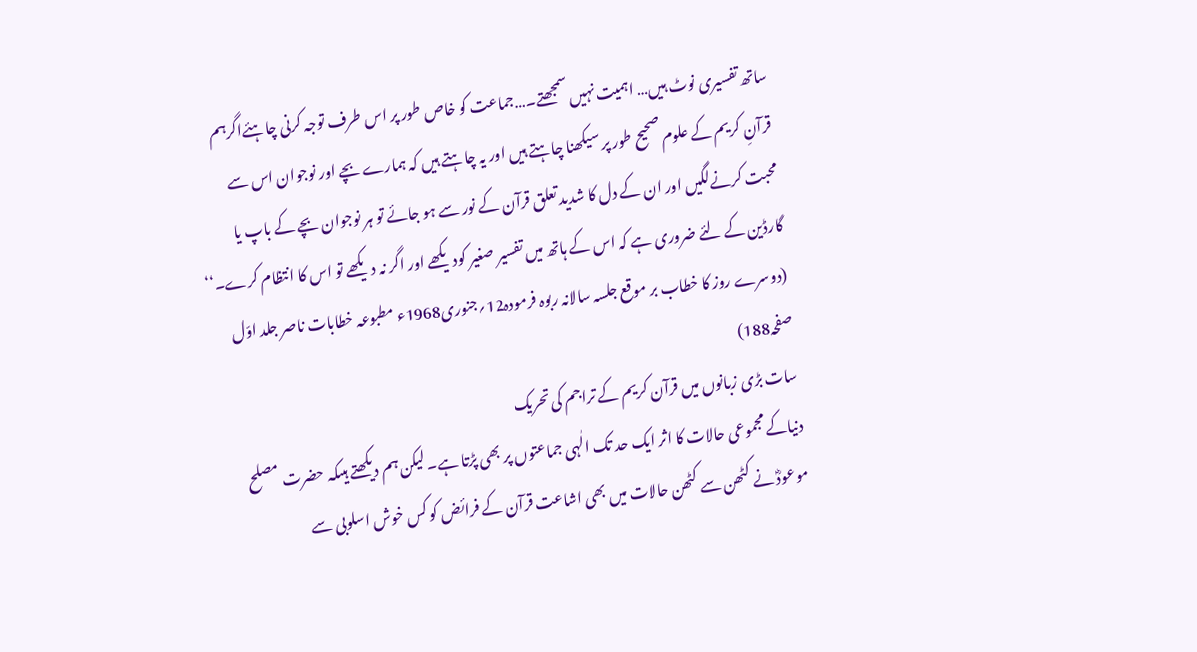ساتھ تفسیری نوٹ ہیں… اہمیت نہیں سمجھتے۔…جماعت کو خاص طور پر اس طرف توجہ کرنی چاہئےاگرہم قرآنِ کریم کے علوم صحیح طور پر سیکھنا چاہتے ہیں اور یہ چاہتے ہیں کہ ہمارے بچے اور نوجوان اس سے محبت کرنےلگیں اور ان کے دل کا شدید تعلق قرآن کے نور سے ہو جائے تو ہر نوجوان بچے کے باپ یا گارڈین کے لئے ضروری ہے کہ اس کے ہاتھ میں تفسیر صغیر کودیکھے اور اگر نہ دیکھے تو اس کا انتظام کرے۔‘‘
(دوسرے روز کا خطاب بر موقع جلسہ سالانہ ربوہ فرمودہ12؍جنوری1968ء مطبوعہ خطابات ناصر جلد اوّل صفحہ188)
سات بڑی زبانوں میں قرآن کریم کے تراجم کی تحریک
دنیاکے مجموعی حالات کا اثر ایک حد تک الٰہی جماعتوں پر بھی پڑتا ہے۔ لیکن ہم دیکھتے ہیںکہ حضرت مصلح موعودؓ نے کٹھن سے کٹھن حالات میں بھی اشاعت قرآن کے فرائض کو کس خوش اسلوبی سے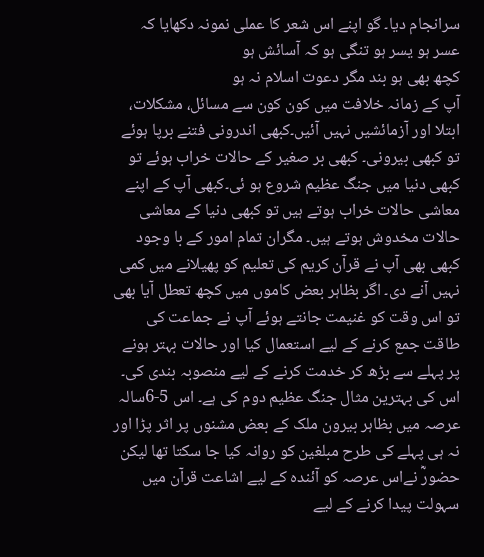سرانجام دیا۔ گو اپنے اس شعر کا عملی نمونہ دکھایا کہ
عسر ہو یسر ہو تنگی ہو کہ آسائش ہو
کچھ بھی ہو بند مگر دعوت اسلام نہ ہو
آپ کے زمانہ خلافت میں کون کون سے مسائل، مشکلات، ابتلا اور آزمائشیں نہیں آئیں۔کبھی اندرونی فتنے برپا ہوئے تو کبھی بیرونی۔ کبھی بر صغیر کے حالات خراب ہوئے تو کبھی دنیا میں جنگ عظیم شروع ہو ئی۔کبھی آپ کے اپنے معاشی حالات خراب ہوتے ہیں تو کبھی دنیا کے معاشی حالات مخدوش ہوتے ہیں۔ مگران تمام امور کے با وجود کبھی بھی آپ نے قرآن کریم کی تعلیم کو پھیلانے میں کمی نہیں آنے دی۔ اگر بظاہر بعض کاموں میں کچھ تعطل آیا بھی تو اس وقت کو غنیمت جانتے ہوئے آپ نے جماعت کی طاقت جمع کرنے کے لیے استعمال کیا اور حالات بہتر ہونے پر پہلے سے بڑھ کر خدمت کرنے کے لیے منصوبہ بندی کی۔
اس کی بہترین مثال جنگ عظیم دوم کی ہے۔ اس 5-6سالہ عرصہ میں بظاہر بیرون ملک کے بعض مشنوں پر اثر پڑا اور نہ ہی پہلے کی طرح مبلغین کو روانہ کیا جا سکتا تھا لیکن حضورؓ نےاس عرصہ کو آئندہ کے لیے اشاعت قرآن میں سہولت پیدا کرنے کے لیے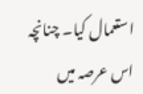استعمال کیا۔ چنانچہ اس عرصہ میں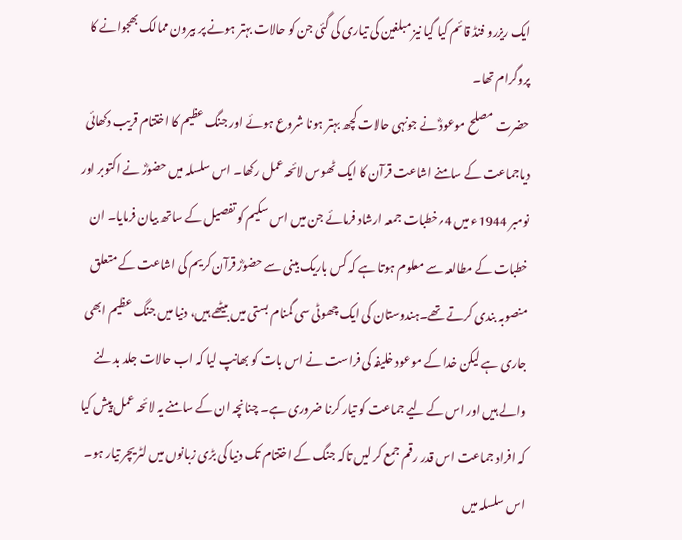ایک ریزرو فنڈ قائم کیا گیا نیز مبلغین کی تیاری کی گئی جن کو حالات بہتر ہونے پر بیرون ممالک بھجوانے کا پروگرام تھا۔
حضرت مصلح موعودؓ نے جونہی حالات کچھ بہتر ہونا شروع ہوئے اور جنگ عظیم کا اختتام قریب دکھائی دیاجماعت کے سامنے اشاعت قرآن کا ایک ٹھوس لائحہ عمل رکھا۔ اس سلسلہ میں حضورؓ نے اکتوبر اور نومبر 1944ء میں 4؍خطبات جمعہ ارشاد فرمائے جن میں اس سکیم کو تفصیل کے ساتھ بیان فرمایا۔ ان خطبات کے مطالعہ سے معلوم ہوتا ہے کہ کس باریک بینی سے حضورؓ قرآن کریم کی اشاعت کے متعلق منصوبہ بندی کرتے تھے۔ہندوستان کی ایک چھوٹی سی گمنام بستی میں بیٹھے ہیں، دنیا میں جنگ عظیم ابھی جاری ہے لیکن خدا کے موعود خلیفہ کی فراست نے اس بات کو بھانپ لیا کہ اب حالات جلد بدلنے والے ہیں اور اس کے لیے جماعت کو تیار کرنا ضروری ہے۔ چنانچہ ان کے سامنے یہ لائحہ عمل پیش کیا کہ افراد جماعت اس قدر رقم جمع کر لیں تاکہ جنگ کے اختتام تک دنیا کی بڑی زبانوں میں لٹریچر تیار ہو۔
اس سلسلہ میں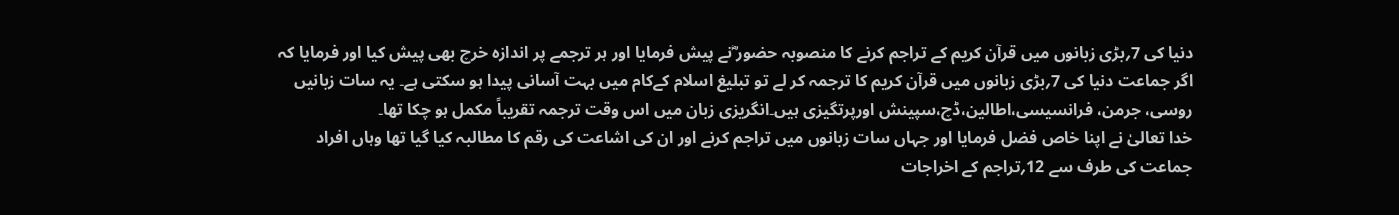دنیا کی 7؍بڑی زبانوں میں قرآن کریم کے تراجم کرنے کا منصوبہ حضور ؓنے پیش فرمایا اور ہر ترجمے پر اندازہ خرچ بھی پیش کیا اور فرمایا کہ اگر جماعت دنیا کی 7؍بڑی زبانوں میں قرآن کریم کا ترجمہ کر لے تو تبلیغ اسلام کےکام میں بہت آسانی پیدا ہو سکتی ہے۔ یہ سات زبانیں روسی، جرمن، فرانسیسی،اطالین،ڈچ،سپینش اورپرتگیزی ہیں۔انگریزی زبان میں اس وقت ترجمہ تقریباً مکمل ہو چکا تھا۔
خدا تعالیٰ نے اپنا خاص فضل فرمایا اور جہاں سات زبانوں میں تراجم کرنے اور ان کی اشاعت کی رقم کا مطالبہ کیا گیا تھا وہاں افراد جماعت کی طرف سے 12؍تراجم کے اخراجات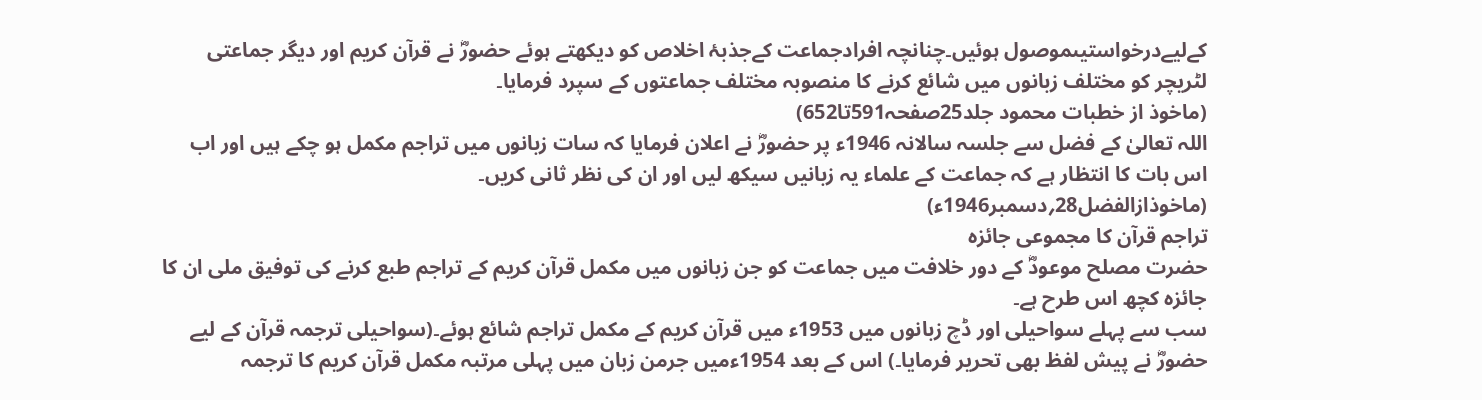کےلیےدرخواستیںموصول ہوئیں۔چنانچہ افرادجماعت کےجذبۂ اخلاص کو دیکھتے ہوئے حضورؓ نے قرآن کریم اور دیگر جماعتی لٹریچر کو مختلف زبانوں میں شائع کرنے کا منصوبہ مختلف جماعتوں کے سپرد فرمایا۔
(ماخوذ از خطبات محمود جلد25صفحہ591تا652)
اللہ تعالیٰ کے فضل سے جلسہ سالانہ 1946ء پر حضورؓ نے اعلان فرمایا کہ سات زبانوں میں تراجم مکمل ہو چکے ہیں اور اب اس بات کا انتظار ہے کہ جماعت کے علماء یہ زبانیں سیکھ لیں اور ان کی نظر ثانی کریں۔
(ماخوذازالفضل28؍دسمبر1946ء)
تراجم قرآن کا مجموعی جائزہ
حضرت مصلح موعودؓ کے دور خلافت میں جماعت کو جن زبانوں میں مکمل قرآن کریم کے تراجم طبع کرنے کی توفیق ملی ان کا جائزہ کچھ اس طرح ہے۔
سب سے پہلے سواحیلی اور ڈچ زبانوں میں 1953ء میں قرآن کریم کے مکمل تراجم شائع ہوئے۔(سواحیلی ترجمہ قرآن کے لیے حضورؓ نے پیش لفظ بھی تحریر فرمایا۔) اس کے بعد 1954ءمیں جرمن زبان میں پہلی مرتبہ مکمل قرآن کریم کا ترجمہ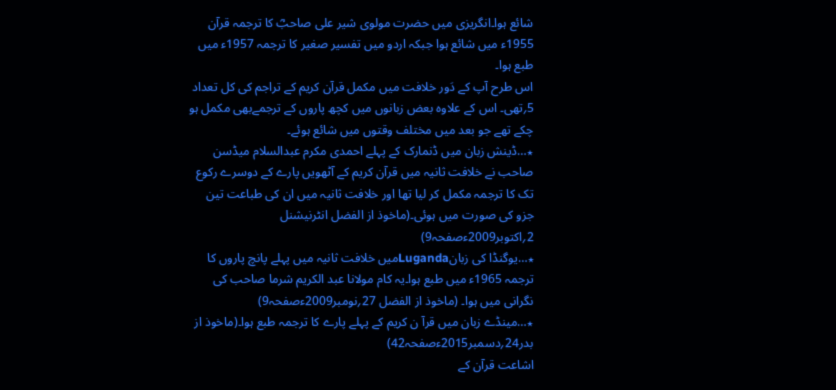شائع ہوا۔انگریزی میں حضرت مولوی شیر علی صاحبؓ کا ترجمہ قرآن 1955ء میں شائع ہوا جبکہ اردو میں تفسیر صغیر کا ترجمہ 1957ء میں طبع ہوا۔
اس طرح آپ کے دَور خلافت میں مکمل قرآن کریم کے تراجم کی کل تعداد 5؍تھی۔ اس کے علاوہ بعض زبانوں میں کچھ پاروں کے ترجمےبھی مکمل ہو چکے تھے جو بعد میں مختلف وقتوں میں شائع ہوئے۔
٭…ڈینش زبان میں ڈنمارک کے پہلے احمدی مکرم عبدالسلام میڈسن صاحب نے خلافت ثانیہ میں قرآن کریم کے آٹھویں پارے کے دوسرے رکوع تک کا ترجمہ مکمل کر لیا تھا اور خلافت ثانیہ میں ان کی طباعت تین جزو کی صورت میں ہوئی۔(ماخوذ از الفضل انٹرنیشنل 2؍اکتوبر2009ءصفحہ9)
٭…یوگنڈا کی زبانLugandaمیں خلافت ثانیہ میں پہلے پانچ پاروں کا ترجمہ 1965ء میں طبع ہوا۔یہ کام مولانا عبد الکریم شرما صاحب کی نگرانی میں ہوا۔ (ماخوذ از الفضل 27؍نومبر2009ءصفحہ9)
٭…مینڈے زبان میں قرآ ن کریم کے پہلے پارے کا ترجمہ طبع ہوا۔(ماخوذ از بدر24؍دسمبر2015ءصفحہ42)
اشاعت قرآن کے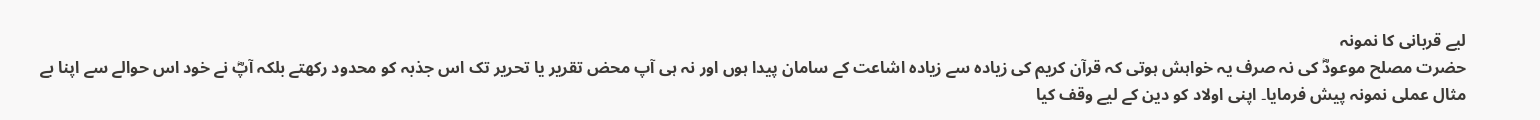لیے قربانی کا نمونہ
حضرت مصلح موعودؓ کی نہ صرف یہ خواہش ہوتی کہ قرآن کریم کی زیادہ سے زیادہ اشاعت کے سامان پیدا ہوں اور نہ ہی آپ محض تقریر یا تحریر تک اس جذبہ کو محدود رکھتے بلکہ آپؓ نے خود اس حوالے سے اپنا بے مثال عملی نمونہ پیش فرمایا۔ اپنی اولاد کو دین کے لیے وقف کیا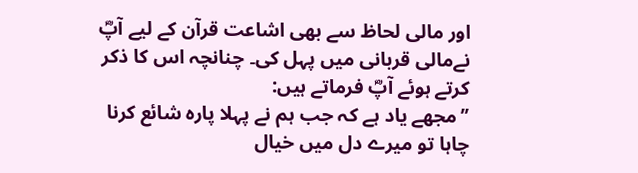اور مالی لحاظ سے بھی اشاعت قرآن کے لیے آپؓ نےمالی قربانی میں پہل کی۔ چنانچہ اس کا ذکر کرتے ہوئے آپؓ فرماتے ہیں:
’’مجھے یاد ہے کہ جب ہم نے پہلا پارہ شائع کرنا چاہا تو میرے دل میں خیال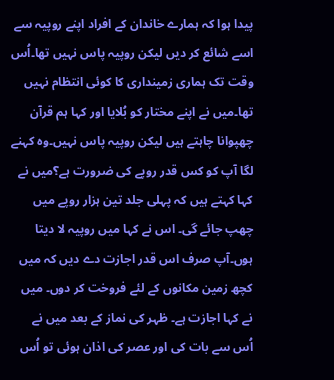پیدا ہوا کہ ہمارے خاندان کے افراد اپنے روپیہ سے اسے شائع کر دیں لیکن روپیہ پاس نہیں تھا۔اُس وقت تک ہماری زمینداری کا کوئی انتظام نہیں تھا۔میں نے اپنے مختار کو بُلایا اور کہا ہم قرآن چھپوانا چاہتے ہیں لیکن روپیہ پاس نہیں۔وہ کہنے لگا آپ کو کس قدر روپے کی ضرورت ہے؟میں نے کہا کہتے ہیں کہ پہلی جلد تین ہزار روپے میں چھپ جائے گی۔ اس نے کہا میں روپیہ لا دیتا ہوں۔آپ صرف اس قدر اجازت دے دیں کہ میں کچھ زمین مکانوں کے لئے فروخت کر دوں۔ میں نے کہا اجازت ہے۔ ظہر کی نماز کے بعد میں نے اُس سے بات کی اور عصر کی اذان ہوئی تو اُس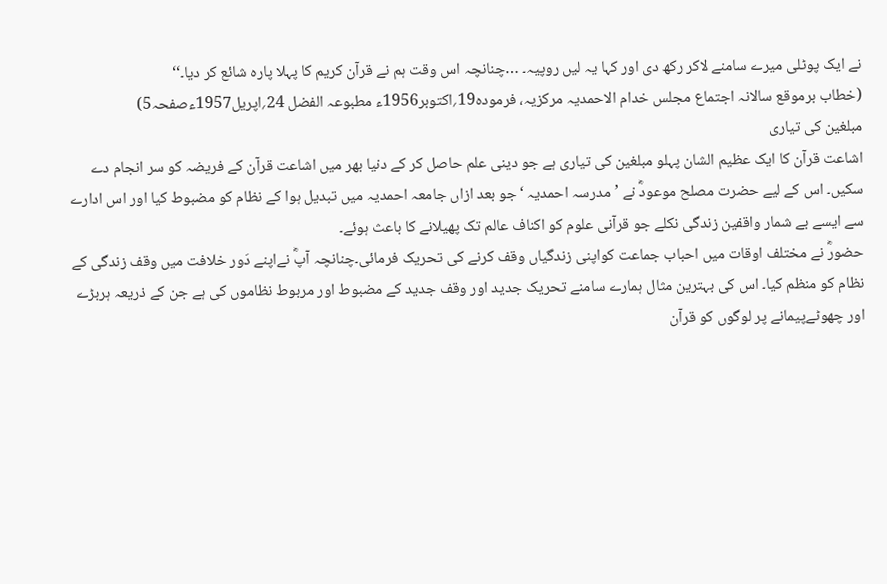نے ایک پوٹلی میرے سامنے لاکر رکھ دی اور کہا یہ لیں روپیہ۔ …چنانچہ اس وقت ہم نے قرآن کریم کا پہلا پارہ شائع کر دیا۔‘‘
(خطاب برموقع سالانہ اجتماع مجلس خدام الاحمدیہ مرکزیہ، فرمودہ19؍اکتوبر1956ء مطبوعہ الفضل 24؍اپریل1957ءصفحہ5)
مبلغین کی تیاری
اشاعت قرآن کا ایک عظیم الشان پہلو مبلغین کی تیاری ہے جو دینی علم حاصل کر کے دنیا بھر میں اشاعت قرآن کے فریضہ کو سر انجام دے سکیں۔ اس کے لیے حضرت مصلح موعودؓ نے ’مدرسہ احمدیہ ‘جو بعد ازاں جامعہ احمدیہ میں تبدیل ہوا کے نظام کو مضبوط کیا اور اس ادارے سے ایسے بے شمار واقفین زندگی نکلے جو قرآنی علوم کو اکناف عالم تک پھیلانے کا باعث ہوئے۔
حضورؓ نے مختلف اوقات میں احباب جماعت کواپنی زندگیاں وقف کرنے کی تحریک فرمائی۔چنانچہ آپؓ نےاپنے دَور خلافت میں وقف زندگی کے نظام کو منظم کیا۔ اس کی بہترین مثال ہمارے سامنے تحریک جدید اور وقف جدید کے مضبوط اور مربوط نظاموں کی ہے جن کے ذریعہ ہربڑے اور چھوٹےپیمانے پر لوگوں کو قرآن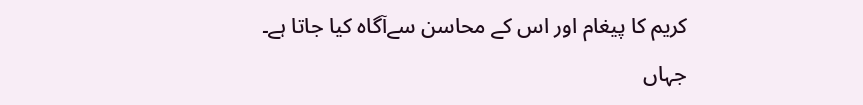کریم کا پیغام اور اس کے محاسن سےآگاہ کیا جاتا ہے۔
جہاں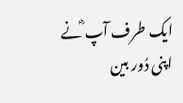ایک طرف آپ ؓنے اپنی دُور بین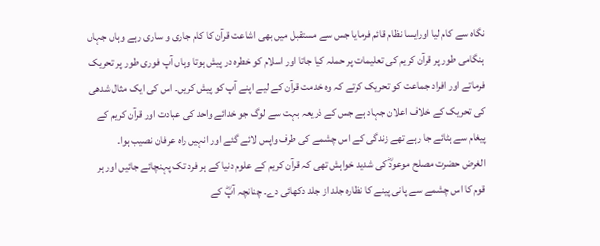نگاہ سے کام لیا اورایسا نظام قائم فرمایا جس سے مستقبل میں بھی اشاعت قرآن کا کام جاری و ساری رہے وہاں جہاں ہنگامی طور پر قرآن کریم کی تعلیمات پر حملہ کیا جاتا اور اسلام کو خطرہ در پیش ہوتا وہاں آپ فوری طور پر تحریک فرماتے اور افراد جماعت کو تحریک کرتے کہ وہ خدمت قرآن کے لیے اپنے آپ کو پیش کریں۔ اس کی ایک مثال شدھی کی تحریک کے خلاف اعلان جہاد ہے جس کے ذریعہ بہت سے لوگ جو خدائے واحد کی عبادت اور قرآن کریم کے پیغام سے ہٹائے جا رہے تھے زندگی کے اس چشمے کی طرف واپس لائے گئے اور انہیں راہ عرفان نصیب ہوا۔
الغرض حضرت مصلح موعودؓ کی شدید خواہش تھی کہ قرآن کریم کے علوم دنیا کے ہر فرد تک پہنچائے جائیں اور ہر قوم کا اس چشمے سے پانی پینے کا نظارہ جلد از جلد دکھائی دے۔ چنانچہ آپؓ کے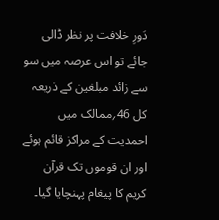دَورِ خلافت پر نظر ڈالی جائے تو اس عرصہ میں سو سے زائد مبلغین کے ذریعہ کل 46؍ممالک میں احمدیت کے مراکز قائم ہوئے اور ان قوموں تک قرآن کریم کا پیغام پہنچایا گیا۔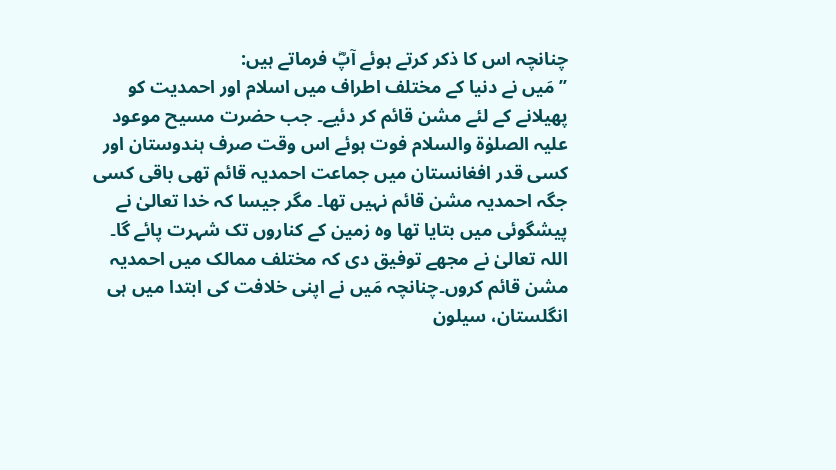چنانچہ اس کا ذکر کرتے ہوئے آپؓ فرماتے ہیں:
’’مَیں نے دنیا کے مختلف اطراف میں اسلام اور احمدیت کو پھیلانے کے لئے مشن قائم کر دئیے۔ جب حضرت مسیح موعود علیہ الصلوٰۃ والسلام فوت ہوئے اس وقت صرف ہندوستان اور کسی قدر افغانستان میں جماعت احمدیہ قائم تھی باقی کسی جگہ احمدیہ مشن قائم نہیں تھا۔ مگر جیسا کہ خدا تعالیٰ نے پیشگوئی میں بتایا تھا وہ زمین کے کناروں تک شہرت پائے گا۔ اللہ تعالیٰ نے مجھے توفیق دی کہ مختلف ممالک میں احمدیہ مشن قائم کروں۔چنانچہ مَیں نے اپنی خلافت کی ابتدا میں ہی انگلستان، سیلون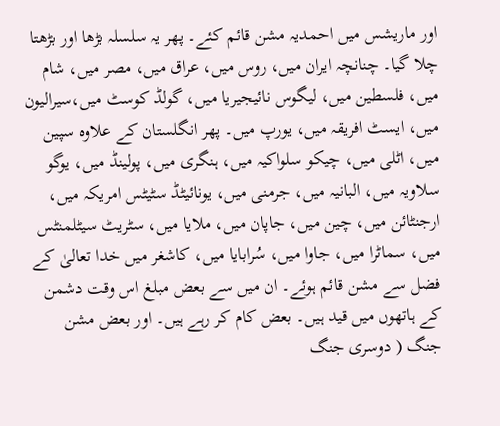اور ماریشس میں احمدیہ مشن قائم کئے۔ پھر یہ سلسلہ بڑھا اور بڑھتا چلا گیا۔ چنانچہ ایران میں، روس میں، عراق میں، مصر میں، شام میں، فلسطین میں، لیگوس نائیجیریا میں، گولڈ کوسٹ میں،سیرالیون میں، ایسٹ افریقہ میں، یورپ میں۔ پھر انگلستان کے علاوہ سپین میں، اٹلی میں، چیکو سلواکیہ میں، ہنگری میں، پولینڈ میں، یوگو سلاویہ میں، البانیہ میں، جرمنی میں، یونائیٹڈ سٹیٹس امریکہ میں، ارجنٹائن میں، چین میں، جاپان میں، ملایا میں، سٹریٹ سیٹلمنٹس میں، سماٹرا میں، جاوا میں، سُرابایا میں، کاشغر میں خدا تعالیٰ کے فضل سے مشن قائم ہوئے۔ ان میں سے بعض مبلغ اس وقت دشمن کے ہاتھوں میں قید ہیں۔ بعض کام کر رہے ہیں۔ اور بعض مشن جنگ ( دوسری جنگ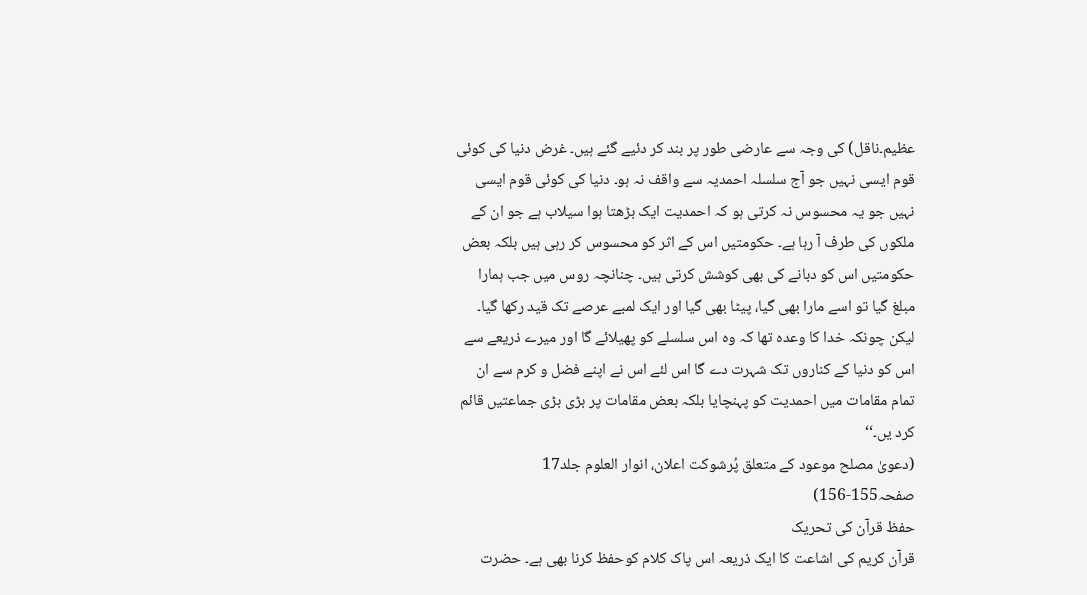عظیم۔ناقل) کی وجہ سے عارضی طور پر بند کر دئیے گئے ہیں۔ غرض دنیا کی کوئی قوم ایسی نہیں جو آج سلسلہ احمدیہ سے واقف نہ ہو۔ دنیا کی کوئی قوم ایسی نہیں جو یہ محسوس نہ کرتی ہو کہ احمدیت ایک بڑھتا ہوا سیلاب ہے جو ان کے ملکوں کی طرف آ رہا ہے۔ حکومتیں اس کے اثر کو محسوس کر رہی ہیں بلکہ بعض حکومتیں اس کو دبانے کی بھی کوشش کرتی ہیں۔ چنانچہ روس میں جب ہمارا مبلغ گیا تو اسے مارا بھی گیا، پیٹا بھی گیا اور ایک لمبے عرصے تک قید رکھا گیا۔ لیکن چونکہ خدا کا وعدہ تھا کہ وہ اس سلسلے کو پھیلائے گا اور میرے ذریعے سے اس کو دنیا کے کناروں تک شہرت دے گا اس لئے اس نے اپنے فضل و کرم سے ان تمام مقامات میں احمدیت کو پہنچایا بلکہ بعض مقامات پر بڑی بڑی جماعتیں قائم کرد یں۔‘‘
(دعویٰ مصلح موعود کے متعلق پُرشوکت اعلان، انوار العلوم جلد17 صفحہ155-156)
حفظ قرآن کی تحریک
قرآن کریم کی اشاعت کا ایک ذریعہ اس پاک کلام کوحفظ کرنا بھی ہے۔ حضرت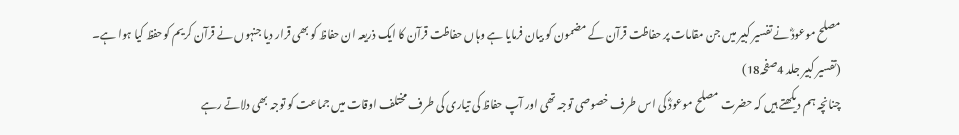مصلح موعودؓ نے تفسیر کبیر میں جن مقامات پر حفاظت قرآن کے مضمون کو بیان فرمایا ہے وہاں حفاظت قرآن کا ایک ذریعہ ان حفاظ کو بھی قرار دیا جنہوں نے قرآن کریم کوحفظ کیا ہوا ہے۔
(تفسیر کبیر جلد 4صفحہ18)
چنانچہ ہم دیکھتے ہیں کہ حضرت مصلح موعودؓ کی اس طرف خصوصی توجہ تھی اور آپ حفاظ کی تیاری کی طرف مختلف اوقات میں جماعت کو توجہ بھی دلاتے رہے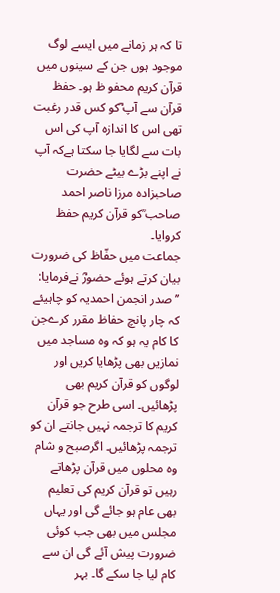تا کہ ہر زمانے میں ایسے لوگ موجود ہوں جن کے سینوں میں قرآن کریم محفو ظ ہو۔ حفظ قرآن سے آپ ؓکو کس قدر رغبت تھی اس کا اندازہ آپ کی اس بات سے لگایا جا سکتا ہےکہ آپ نے اپنے بڑے بیٹے حضرت صاحبزادہ مرزا ناصر احمد صاحب ؒکو قرآن کریم حفظ کروایا۔
جماعت میں حفّاظ کی ضرورت بیان کرتے ہوئے حضورؓ نےفرمایا:
’’صدر انجمن احمدیہ کو چاہیئے کہ چار پانچ حفاظ مقرر کرےجن کا کام یہ ہو کہ وہ مساجد میں نمازیں بھی پڑھایا کریں اور لوگوں کو قرآن کریم بھی پڑھائیں۔ اسی طرح جو قرآن کریم کا ترجمہ نہیں جانتے ان کو ترجمہ پڑھائیں۔ اگرصبح و شام وہ محلوں میں قرآن پڑھاتے رہیں تو قرآن کریم کی تعلیم بھی عام ہو جائے گی اور یہاں مجلس میں بھی جب کوئی ضرورت پیش آئے گی ان سے کام لیا جا سکے گا۔ بہر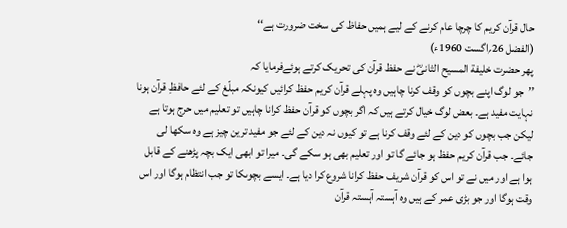حال قرآن کریم کا چرچا عام کرنے کے لیے ہمیں حفاظ کی سخت ضرورت ہے‘‘
(الفضل 26؍اگست 1960ء)
پھر حضرت خلیفة المسیح الثانیؓ نے حفظ قرآن کی تحریک کرتے ہوئےفرمایا کہ
’’جو لوگ اپنے بچوں کو وقف کرنا چاہیں وہ پہلے قرآن کریم حفظ کرائیں کیونکہ مبلّغ کے لئے حافظِ قرآن ہونا نہایت مفید ہے۔ بعض لوگ خیال کرتے ہیں کہ اگر بچوں کو قرآن حفظ کرانا چاہیں تو تعلیم میں حرج ہوتا ہے لیکن جب بچوں کو دین کے لئے وقف کرنا ہے تو کیوں نہ دین کے لئے جو مفید ترین چیز ہے وہ سکھا لی جائے۔ جب قرآن کریم حفظ ہو جائے گا تو اور تعلیم بھی ہو سکے گی۔ میرا تو ابھی ایک بچہ پڑھنے کے قابل ہوا ہے اور میں نے تو اس کو قرآن شریف حفظ کرانا شروع کرا دیا ہے۔ ایسے بچوںکا تو جب انتظام ہوگا اور اس وقت ہوگا اور جو بڑی عمر کے ہیں وہ آہستہ آہستہ قرآن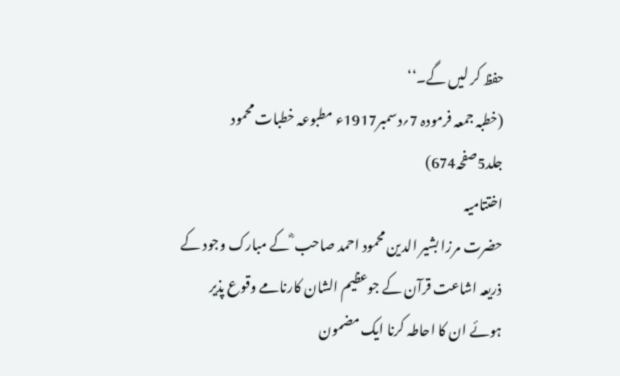حفظ کر لیں گے۔‘‘
(خطبہ جمعہ فرمودہ 7؍دسمبر1917ء مطبوعہ خطبات محمود جلد5صفحہ674)
اختتامیہ
حضرت مرزا بشیر الدین محمود احمد صاحب ؓ کے مبارک وجود کے ذریعہ اشاعت قرآن کے جوعظیم الشان کارنامے وقوع پذیر ہوئے ان کا احاطہ کرنا ایک مضمون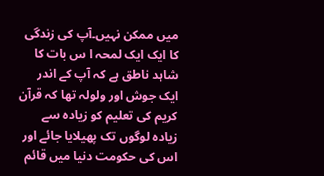میں ممکن نہیں۔آپ کی زندگی کا ایک ایک لمحہ ا س بات کا شاہد ناطق ہے کہ آپ کے اندر ایک جوش اور ولولہ تھا کہ قرآن کریم کی تعلیم کو زیادہ سے زیادہ لوگوں تک پھیلایا جائے اور اس کی حکومت دنیا میں قائم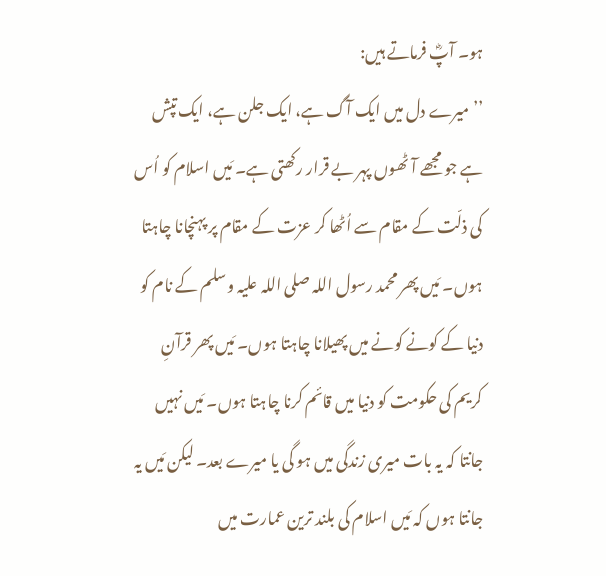ہو۔ آپؓ فرماتے ہیں:
’’میرے دل میں ایک آگ ہے، ایک جلن ہے، ایک تپش ہے جو مجھے آٹھوں پہر بے قرار رکھتی ہے۔ مَیں اسلام کو اُس کی ذلّت کے مقام سے اُٹھا کر عزت کے مقام پر پہنچانا چاہتا ہوں۔ مَیں پھر محمد رسول اللہ صلی اللہ علیہ وسلم کے نام کو دنیا کے کونے کونے میں پھیلانا چاہتا ہوں۔ مَیں پھر قرآنِ کریم کی حکومت کو دنیا میں قائم کرنا چاہتا ہوں۔ مَیں نہیں جانتا کہ یہ بات میری زندگی میں ہو گی یا میرے بعد۔ لیکن مَیں یہ جانتا ہوں کہ مَیں اسلام کی بلند ترین عمارت میں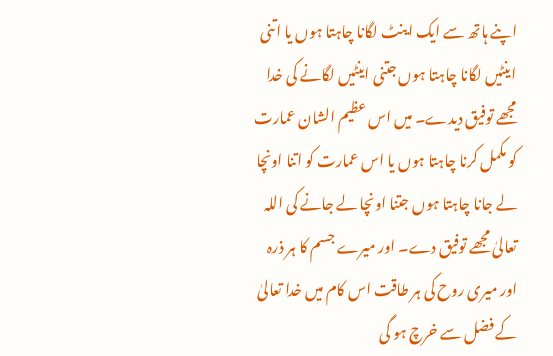اپنے ہاتھ سے ایک اینٹ لگانا چاہتا ہوں یا اتنی اینٹیں لگانا چاہتا ہوں جتنی اینٹیں لگانے کی خدا مجھے توفیق دیدے۔ میں اس عظیم الشان عمارت کو مکمل کرنا چاہتا ہوں یا اس عمارت کو اتنا اونچا لے جانا چاہتا ہوں جتنا اونچا لے جانے کی اللہ تعالیٰ مجھے توفیق دے۔ اور میرے جسم کا ہر ذرہ اور میری روح کی ہر طاقت اس کام میں خدا تعالیٰ کے فضل سے خرچ ہو گی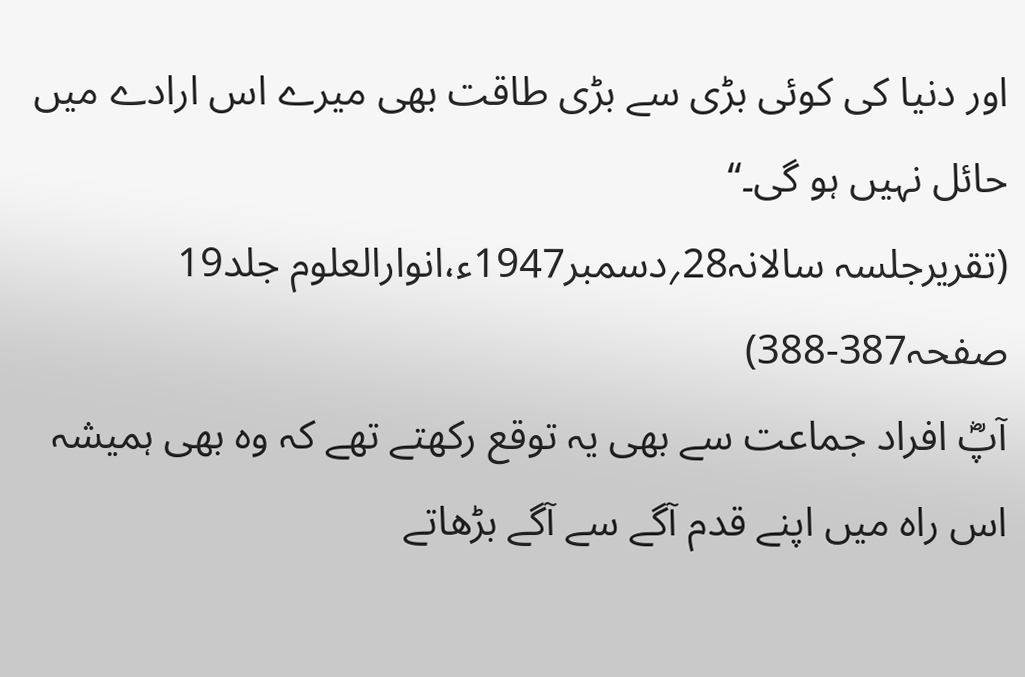اور دنیا کی کوئی بڑی سے بڑی طاقت بھی میرے اس ارادے میں حائل نہیں ہو گی۔‘‘
(تقریرجلسہ سالانہ28؍دسمبر1947ء،انوارالعلوم جلد19 صفحہ387-388)
آپؓ افراد جماعت سے بھی یہ توقع رکھتے تھے کہ وہ بھی ہمیشہ اس راہ میں اپنے قدم آگے سے آگے بڑھاتے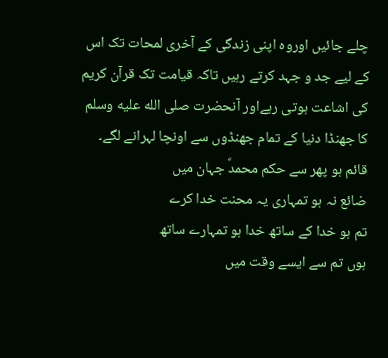چلے جائیں اوروہ اپنی زندگی کے آخری لمحات تک اس کے لیے جد و جہد کرتے رہیں تاکہ قیامت تک قرآن کریم کی اشاعت ہوتی رہےاور آنحضرت صلى الله عليه وسلم کا جھنڈا دنیا کے تمام جھنڈوں سے اونچا لہرانے لگے۔
قائم ہو پھر سے حکم محمدؐ جہان میں
ضائع نہ ہو تمہاری یہ محنت خدا کرے
تم ہو خدا کے ساتھ خدا ہو تمہارے ساتھ
ہوں تم سے ایسے وقت میں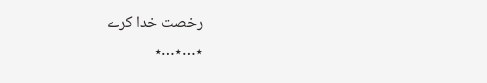رخصت خدا کرے
٭…٭…٭